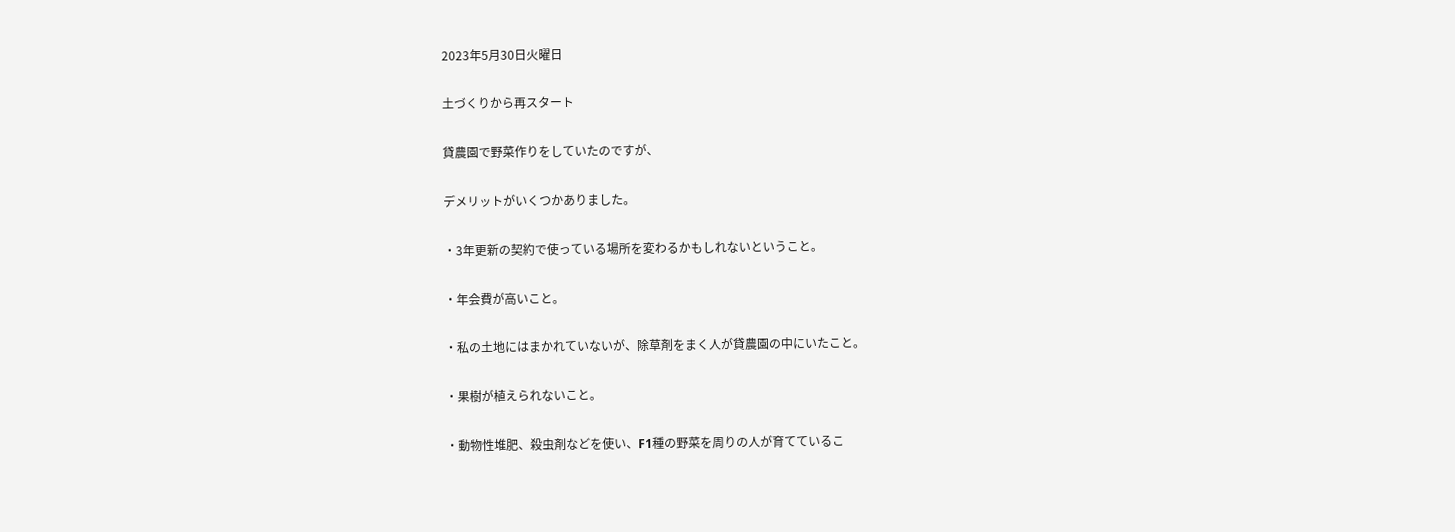2023年5月30日火曜日

土づくりから再スタート

貸農園で野菜作りをしていたのですが、

デメリットがいくつかありました。

・3年更新の契約で使っている場所を変わるかもしれないということ。

・年会費が高いこと。

・私の土地にはまかれていないが、除草剤をまく人が貸農園の中にいたこと。

・果樹が植えられないこと。

・動物性堆肥、殺虫剤などを使い、F1種の野菜を周りの人が育てているこ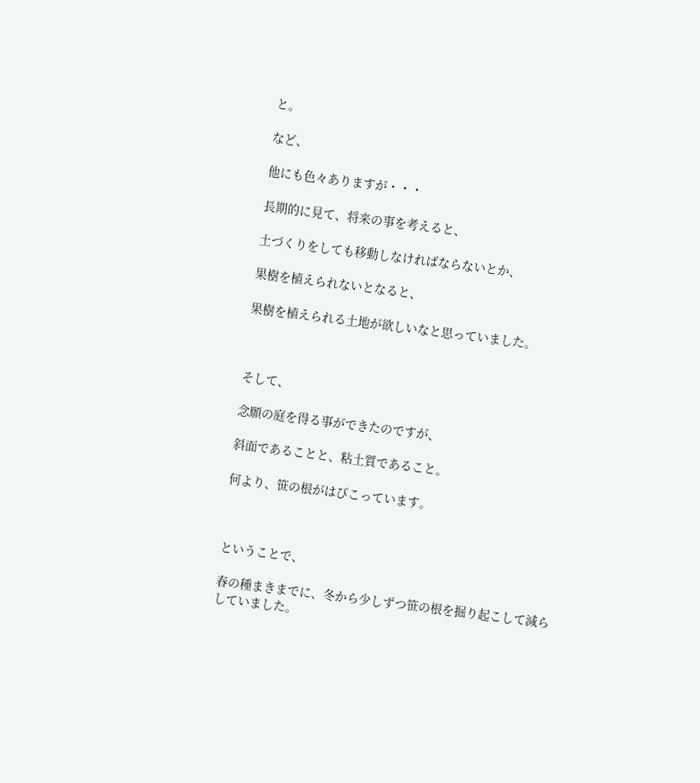と。

など、

他にも色々ありますが・・・

長期的に見て、将来の事を考えると、

土づくりをしても移動しなければならないとか、

果樹を植えられないとなると、

果樹を植えられる土地が欲しいなと思っていました。



そして、

念願の庭を得る事ができたのですが、

斜面であることと、粘土質であること。

何より、笹の根がはびこっています。



ということで、

春の種まきまでに、冬から少しずつ笹の根を掘り起こして減らしていました。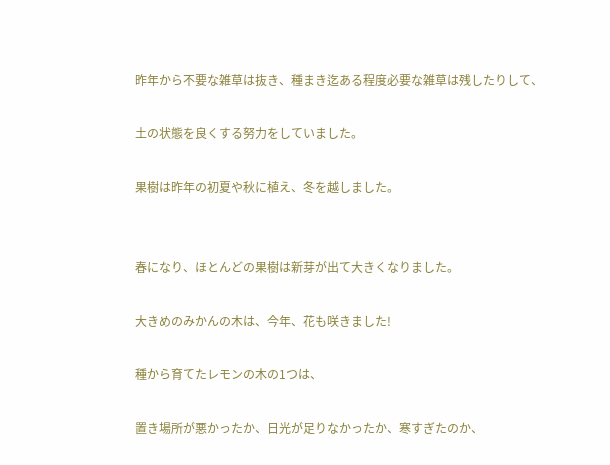昨年から不要な雑草は抜き、種まき迄ある程度必要な雑草は残したりして、

土の状態を良くする努力をしていました。

果樹は昨年の初夏や秋に植え、冬を越しました。


春になり、ほとんどの果樹は新芽が出て大きくなりました。

大きめのみかんの木は、今年、花も咲きました!

種から育てたレモンの木の1つは、

置き場所が悪かったか、日光が足りなかったか、寒すぎたのか、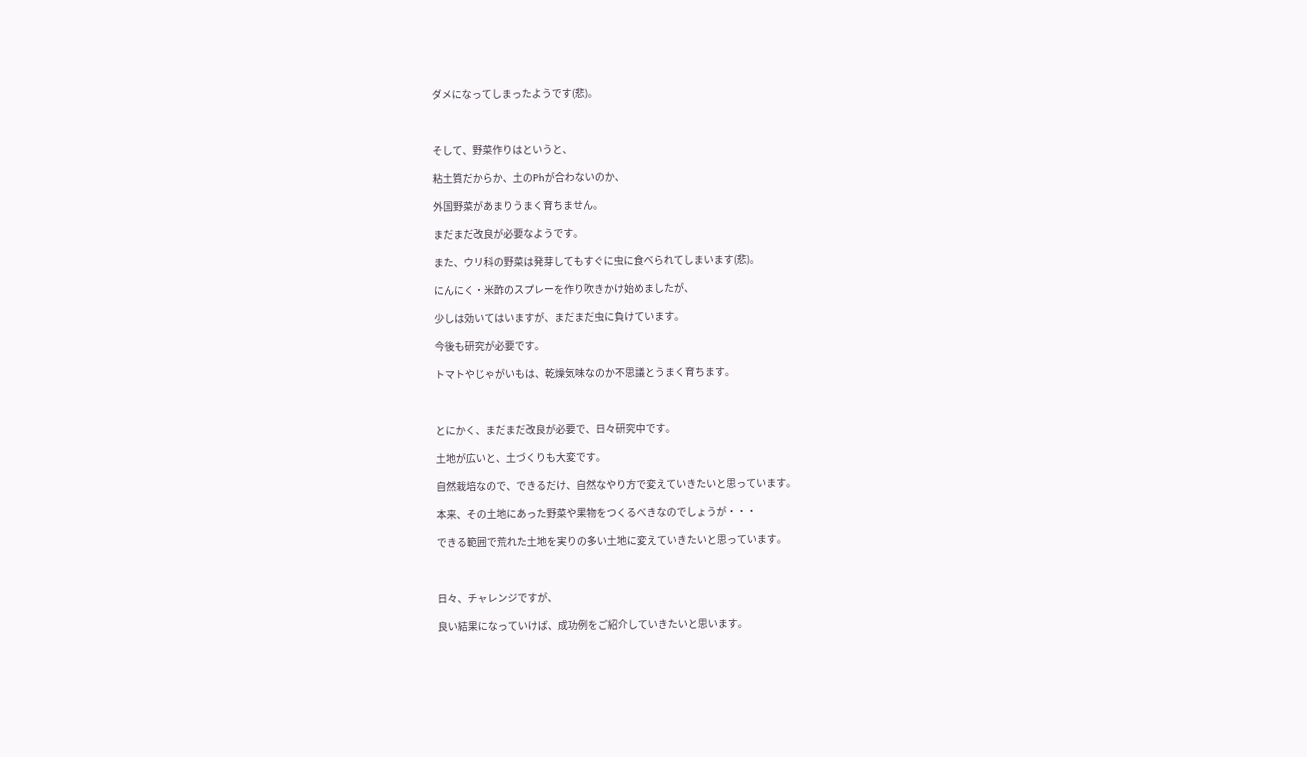ダメになってしまったようです(悲)。



そして、野菜作りはというと、

粘土質だからか、土のPhが合わないのか、

外国野菜があまりうまく育ちません。

まだまだ改良が必要なようです。

また、ウリ科の野菜は発芽してもすぐに虫に食べられてしまいます(悲)。

にんにく・米酢のスプレーを作り吹きかけ始めましたが、

少しは効いてはいますが、まだまだ虫に負けています。

今後も研究が必要です。

トマトやじゃがいもは、乾燥気味なのか不思議とうまく育ちます。



とにかく、まだまだ改良が必要で、日々研究中です。

土地が広いと、土づくりも大変です。

自然栽培なので、できるだけ、自然なやり方で変えていきたいと思っています。

本来、その土地にあった野菜や果物をつくるべきなのでしょうが・・・

できる範囲で荒れた土地を実りの多い土地に変えていきたいと思っています。



日々、チャレンジですが、

良い結果になっていけば、成功例をご紹介していきたいと思います。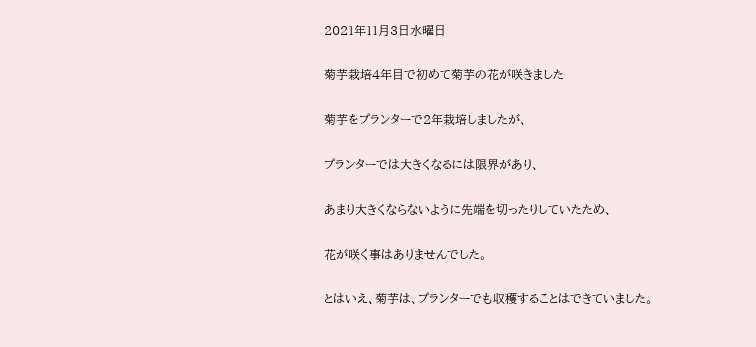2021年11月3日水曜日

菊芋栽培4年目で初めて菊芋の花が咲きました

菊芋をプランターで2年栽培しましたが、

プランターでは大きくなるには限界があり、

あまり大きくならないように先端を切ったりしていたため、

花が咲く事はありませんでした。

とはいえ、菊芋は、プランターでも収穫することはできていました。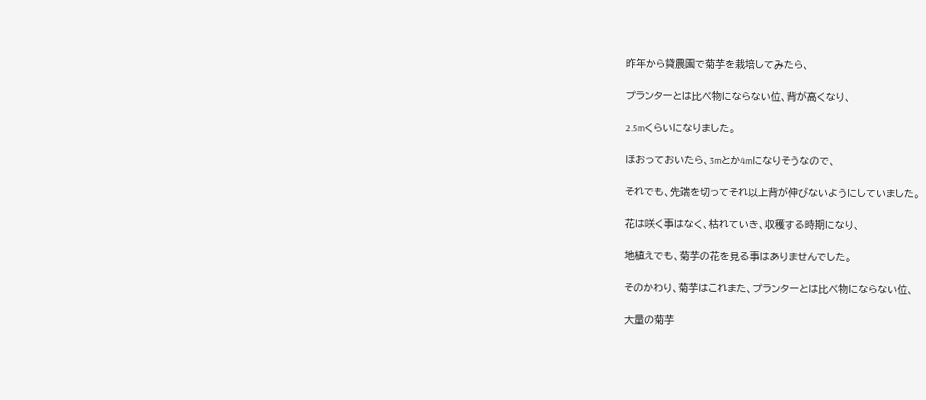昨年から貸農園で菊芋を栽培してみたら、

プランターとは比べ物にならない位、背が高くなり、

2.5mくらいになりました。

ほおっておいたら、3mとか4mになりそうなので、

それでも、先端を切ってそれ以上背が伸びないようにしていました。

花は咲く事はなく、枯れていき、収穫する時期になり、

地植えでも、菊芋の花を見る事はありませんでした。

そのかわり、菊芋はこれまた、プランターとは比べ物にならない位、

大量の菊芋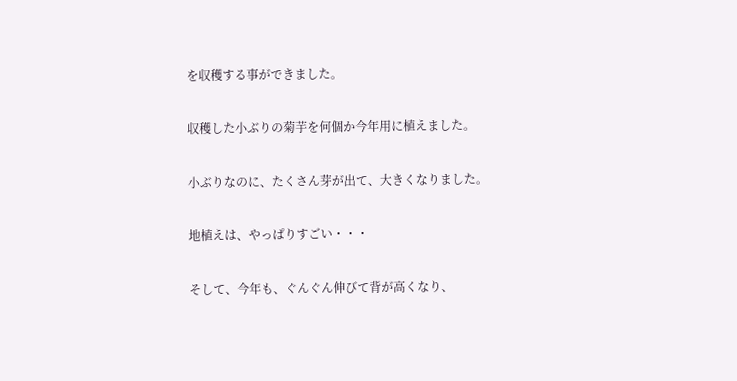を収穫する事ができました。

収穫した小ぶりの菊芋を何個か今年用に植えました。

小ぶりなのに、たくさん芽が出て、大きくなりました。

地植えは、やっぱりすごい・・・

そして、今年も、ぐんぐん伸びて背が高くなり、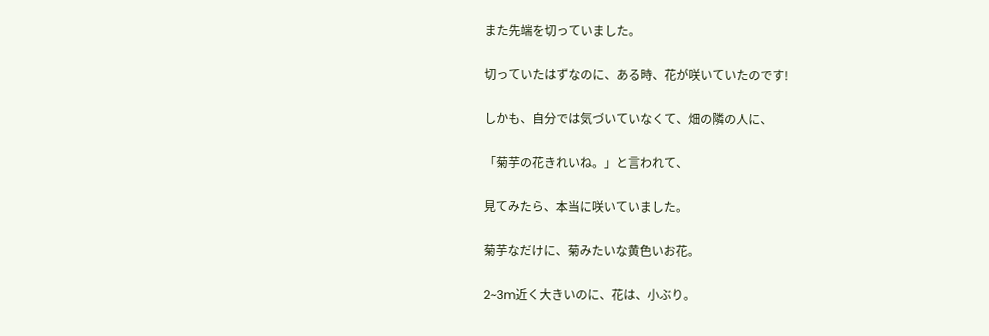また先端を切っていました。

切っていたはずなのに、ある時、花が咲いていたのです!

しかも、自分では気づいていなくて、畑の隣の人に、

「菊芋の花きれいね。」と言われて、

見てみたら、本当に咲いていました。

菊芋なだけに、菊みたいな黄色いお花。

2~3m近く大きいのに、花は、小ぶり。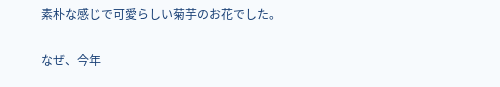素朴な感じで可愛らしい菊芋のお花でした。

なぜ、今年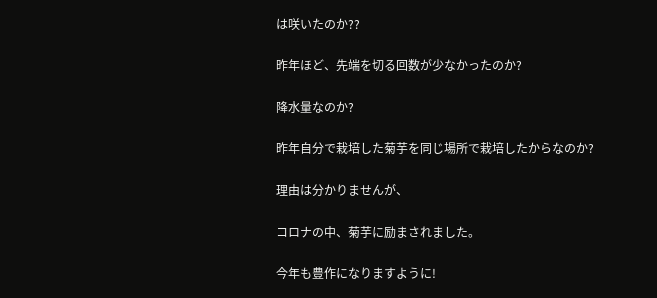は咲いたのか??

昨年ほど、先端を切る回数が少なかったのか?

降水量なのか?

昨年自分で栽培した菊芋を同じ場所で栽培したからなのか?

理由は分かりませんが、

コロナの中、菊芋に励まされました。

今年も豊作になりますように!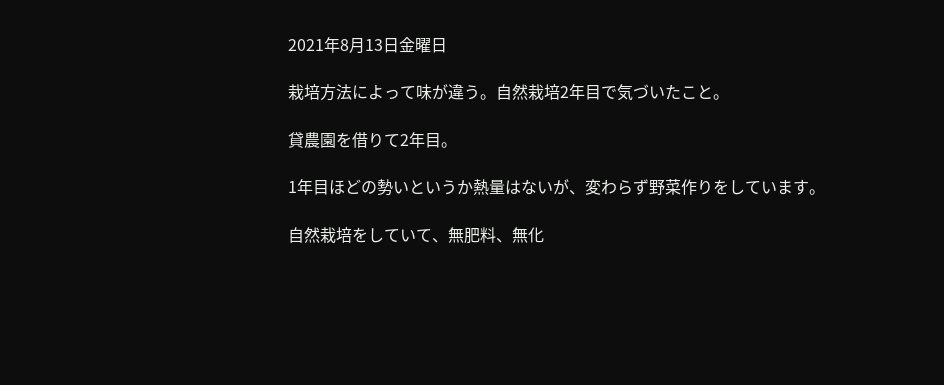2021年8月13日金曜日

栽培方法によって味が違う。自然栽培2年目で気づいたこと。

貸農園を借りて2年目。

1年目ほどの勢いというか熱量はないが、変わらず野菜作りをしています。

自然栽培をしていて、無肥料、無化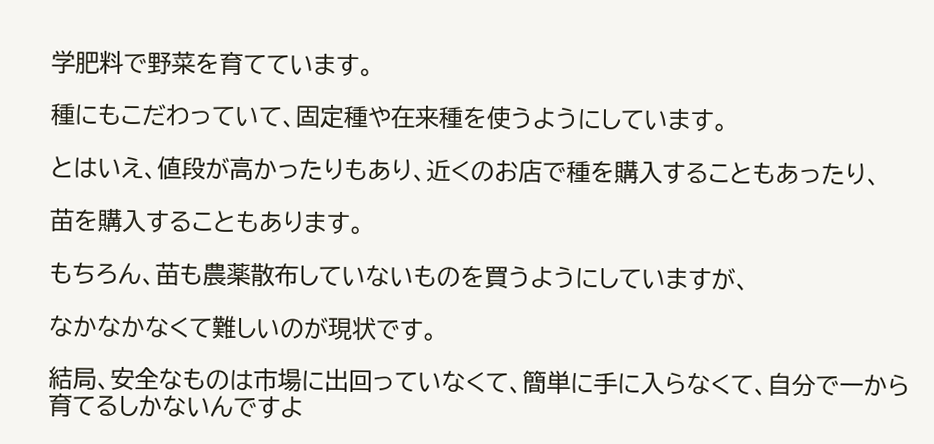学肥料で野菜を育てています。

種にもこだわっていて、固定種や在来種を使うようにしています。

とはいえ、値段が高かったりもあり、近くのお店で種を購入することもあったり、

苗を購入することもあります。

もちろん、苗も農薬散布していないものを買うようにしていますが、

なかなかなくて難しいのが現状です。

結局、安全なものは市場に出回っていなくて、簡単に手に入らなくて、自分で一から育てるしかないんですよ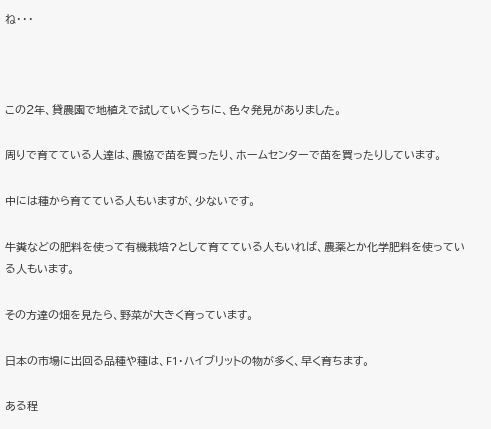ね・・・



この2年、貸農園で地植えで試していくうちに、色々発見がありました。

周りで育てている人達は、農協で苗を買ったり、ホームセンターで苗を買ったりしています。

中には種から育てている人もいますが、少ないです。

牛糞などの肥料を使って有機栽培?として育てている人もいれば、農薬とか化学肥料を使っている人もいます。

その方達の畑を見たら、野菜が大きく育っています。

日本の市場に出回る品種や種は、F1・ハイブリットの物が多く、早く育ちます。

ある程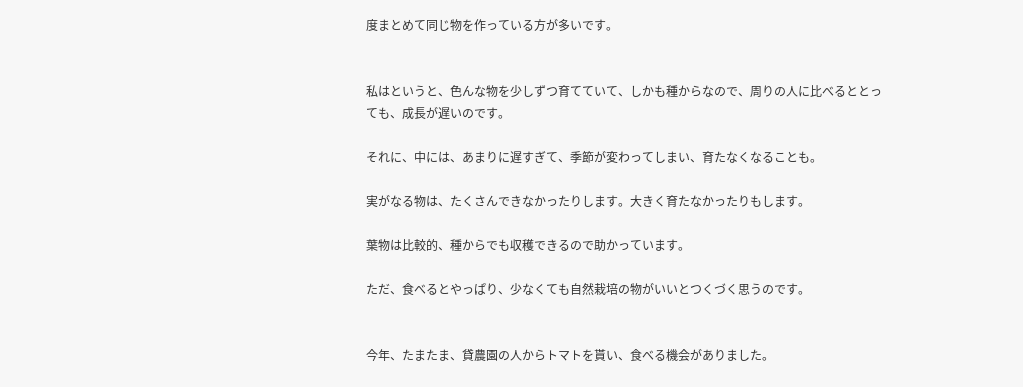度まとめて同じ物を作っている方が多いです。


私はというと、色んな物を少しずつ育てていて、しかも種からなので、周りの人に比べるととっても、成長が遅いのです。

それに、中には、あまりに遅すぎて、季節が変わってしまい、育たなくなることも。

実がなる物は、たくさんできなかったりします。大きく育たなかったりもします。

葉物は比較的、種からでも収穫できるので助かっています。

ただ、食べるとやっぱり、少なくても自然栽培の物がいいとつくづく思うのです。


今年、たまたま、貸農園の人からトマトを貰い、食べる機会がありました。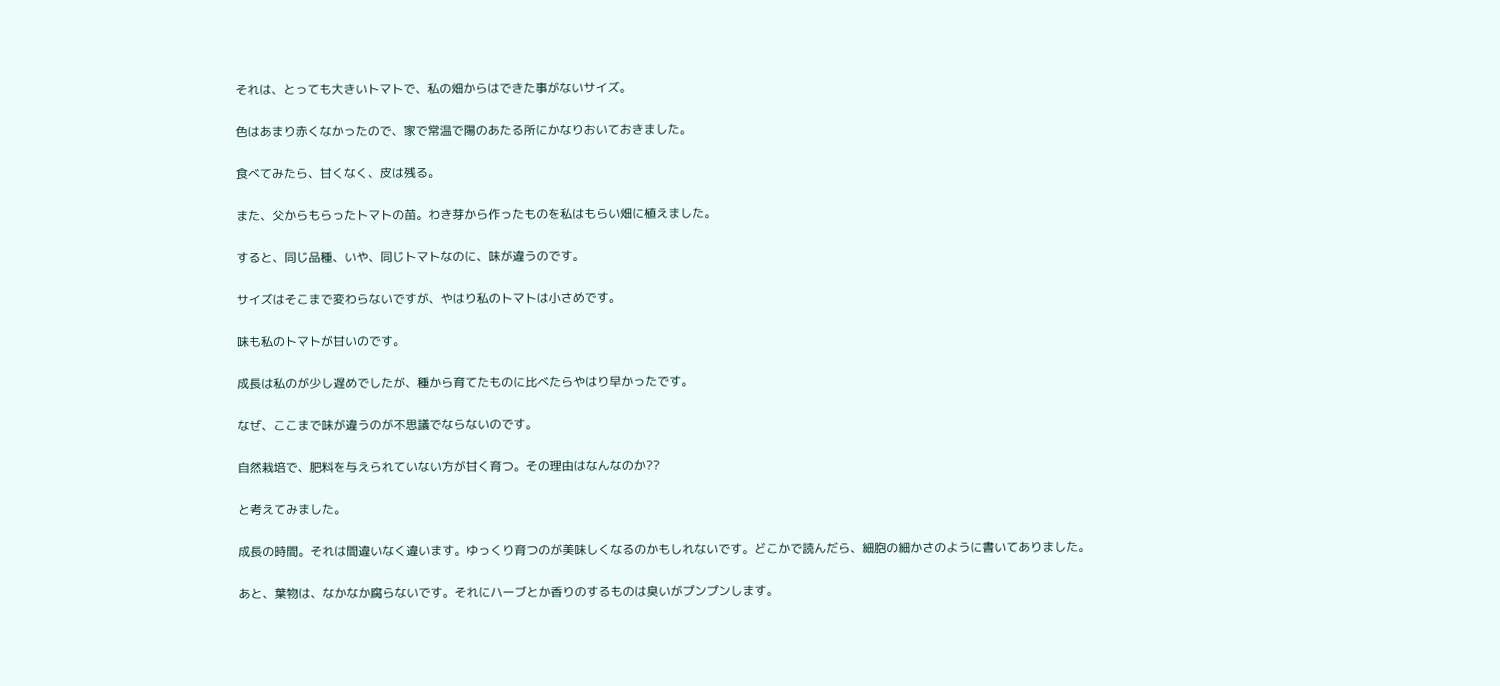それは、とっても大きいトマトで、私の畑からはできた事がないサイズ。

色はあまり赤くなかったので、家で常温で陽のあたる所にかなりおいておきました。

食べてみたら、甘くなく、皮は残る。

また、父からもらったトマトの苗。わき芽から作ったものを私はもらい畑に植えました。

すると、同じ品種、いや、同じトマトなのに、味が違うのです。

サイズはそこまで変わらないですが、やはり私のトマトは小さめです。

味も私のトマトが甘いのです。

成長は私のが少し遅めでしたが、種から育てたものに比べたらやはり早かったです。

なぜ、ここまで味が違うのが不思議でならないのです。

自然栽培で、肥料を与えられていない方が甘く育つ。その理由はなんなのか??

と考えてみました。

成長の時間。それは間違いなく違います。ゆっくり育つのが美味しくなるのかもしれないです。どこかで読んだら、細胞の細かさのように書いてありました。

あと、葉物は、なかなか腐らないです。それにハーブとか香りのするものは臭いがプンプンします。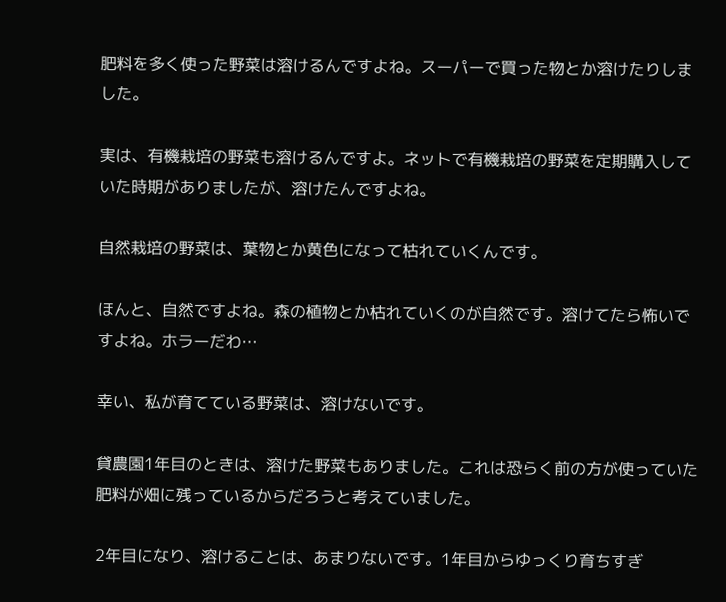肥料を多く使った野菜は溶けるんですよね。スーパーで買った物とか溶けたりしました。

実は、有機栽培の野菜も溶けるんですよ。ネットで有機栽培の野菜を定期購入していた時期がありましたが、溶けたんですよね。

自然栽培の野菜は、葉物とか黄色になって枯れていくんです。

ほんと、自然ですよね。森の植物とか枯れていくのが自然です。溶けてたら怖いですよね。ホラーだわ…

幸い、私が育てている野菜は、溶けないです。

貸農園1年目のときは、溶けた野菜もありました。これは恐らく前の方が使っていた肥料が畑に残っているからだろうと考えていました。

2年目になり、溶けることは、あまりないです。1年目からゆっくり育ちすぎ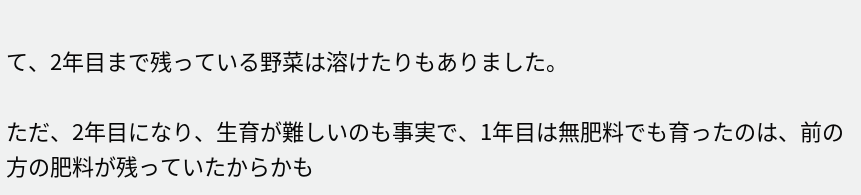て、2年目まで残っている野菜は溶けたりもありました。

ただ、2年目になり、生育が難しいのも事実で、1年目は無肥料でも育ったのは、前の方の肥料が残っていたからかも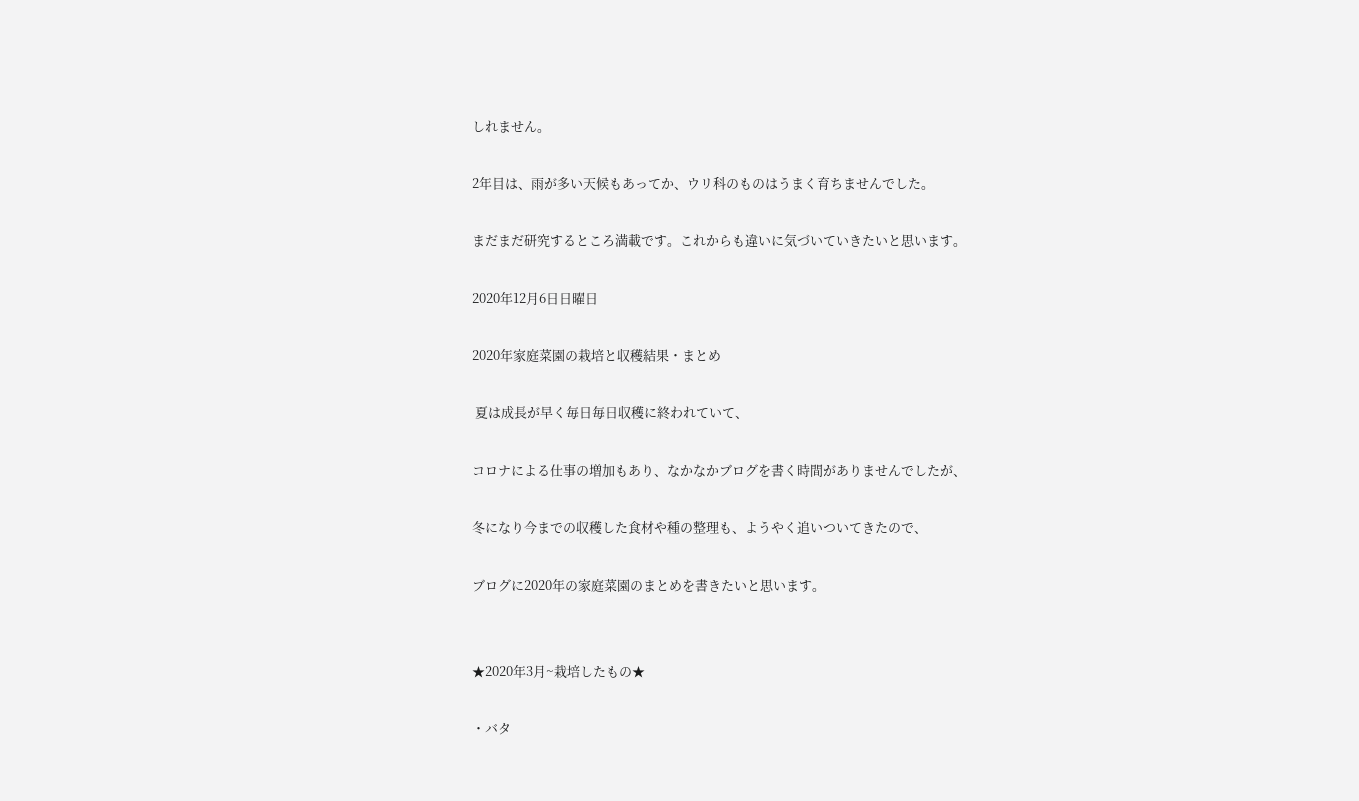しれません。

2年目は、雨が多い天候もあってか、ウリ科のものはうまく育ちませんでした。

まだまだ研究するところ満載です。これからも違いに気づいていきたいと思います。

2020年12月6日日曜日

2020年家庭菜園の栽培と収穫結果・まとめ

 夏は成長が早く毎日毎日収穫に終われていて、

コロナによる仕事の増加もあり、なかなかブログを書く時間がありませんでしたが、

冬になり今までの収穫した食材や種の整理も、ようやく追いついてきたので、

ブログに2020年の家庭菜園のまとめを書きたいと思います。


★2020年3月~栽培したもの★

・バタ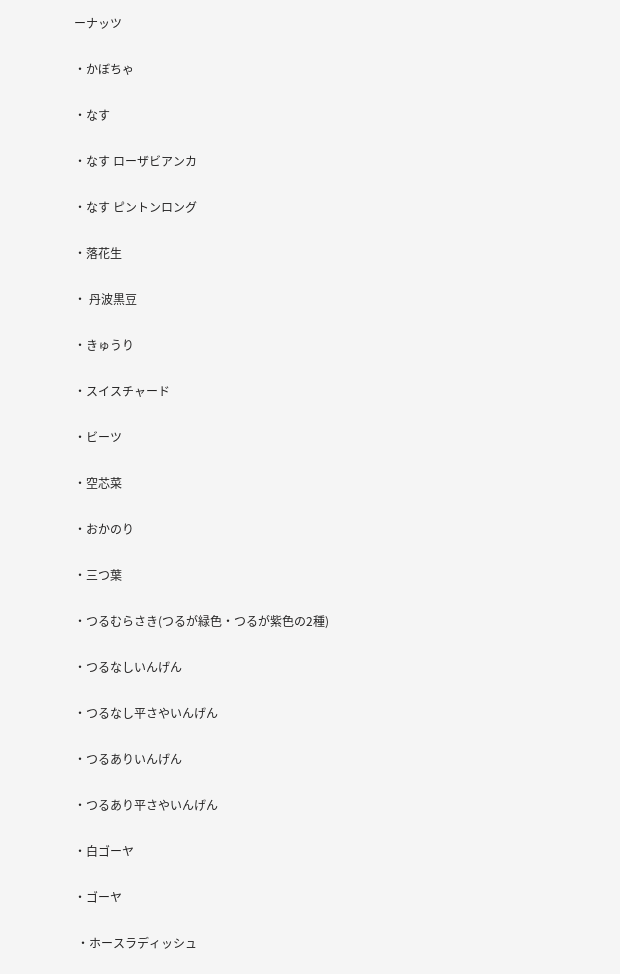ーナッツ

・かぼちゃ

・なす

・なす ローザビアンカ

・なす ピントンロング

・落花生

・ 丹波黒豆

・きゅうり

・スイスチャード

・ビーツ

・空芯菜

・おかのり

・三つ葉

・つるむらさき(つるが緑色・つるが紫色の2種)

・つるなしいんげん

・つるなし平さやいんげん

・つるありいんげん

・つるあり平さやいんげん

・白ゴーヤ

・ゴーヤ

 ・ホースラディッシュ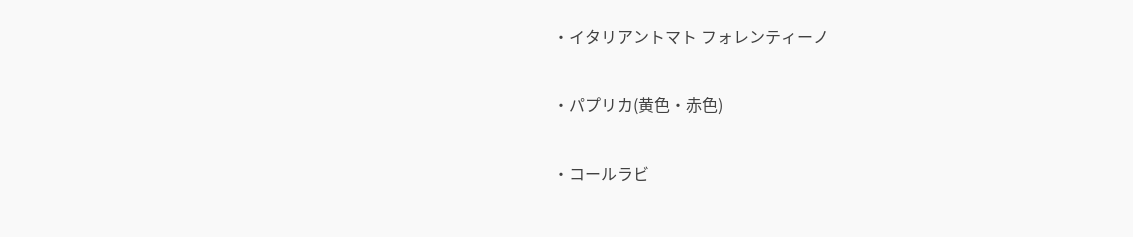・イタリアントマト フォレンティーノ

・パプリカ(黄色・赤色)

・コールラビ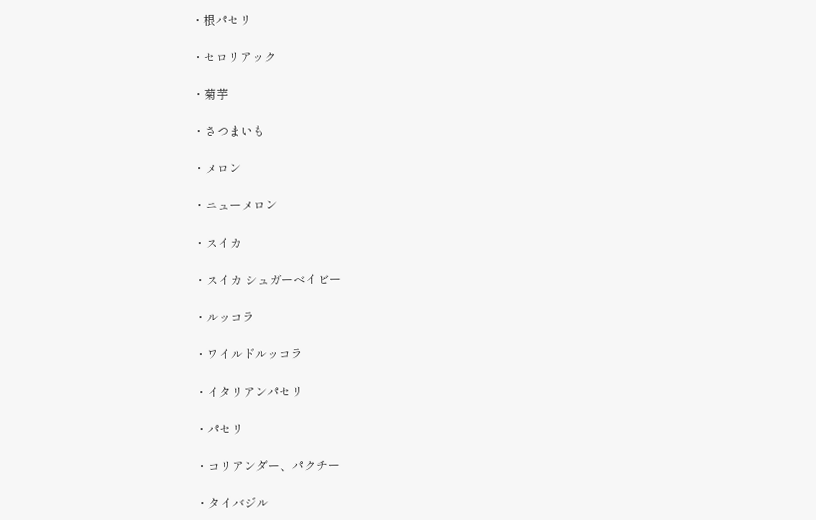・根パセリ

・セロリアック

・菊芋

・さつまいも

・メロン

・ニューメロン

・スイカ

・スイカ シュガーベイビー

・ルッコラ

・ワイルドルッコラ

・イタリアンパセリ

・パセリ

・コリアンダー、パクチー

・タイバジル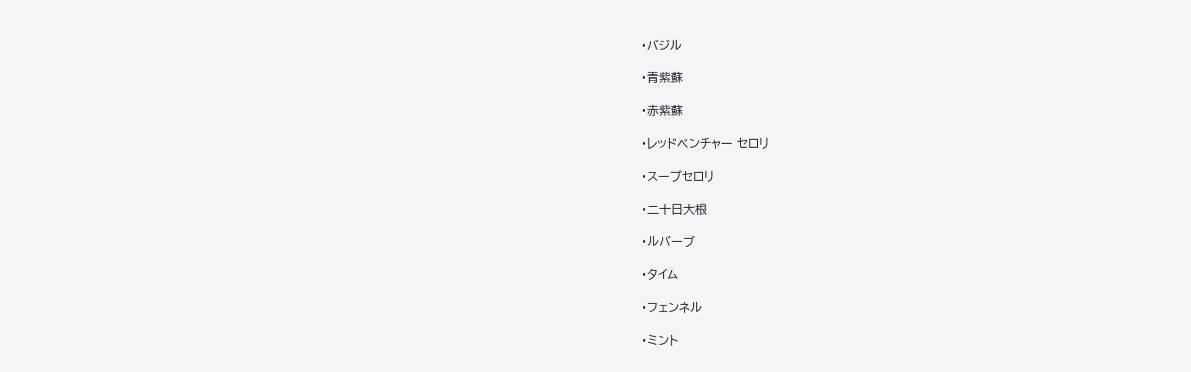・バジル

・青紫蘇

・赤紫蘇

・レッドベンチャー セロリ

・スープセロリ

・二十日大根

・ルバーブ

・タイム

・フェンネル

・ミント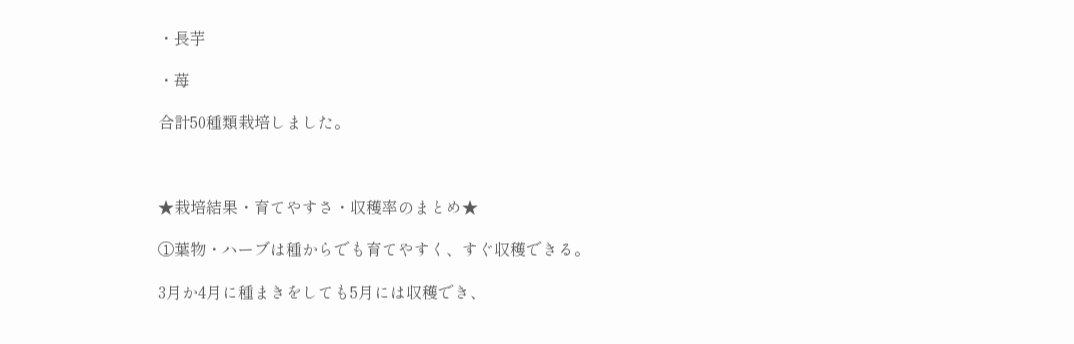・長芋

・苺

合計50種類栽培しました。



★栽培結果・育てやすさ・収穫率のまとめ★

①葉物・ハーブは種からでも育てやすく、すぐ収穫できる。

3月か4月に種まきをしても5月には収穫でき、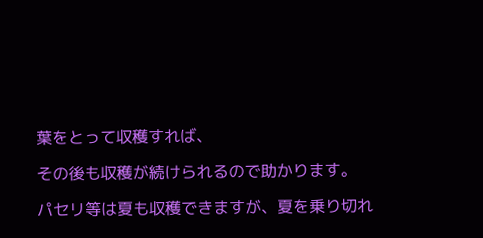葉をとって収穫すれば、

その後も収穫が続けられるので助かります。

パセリ等は夏も収穫できますが、夏を乗り切れ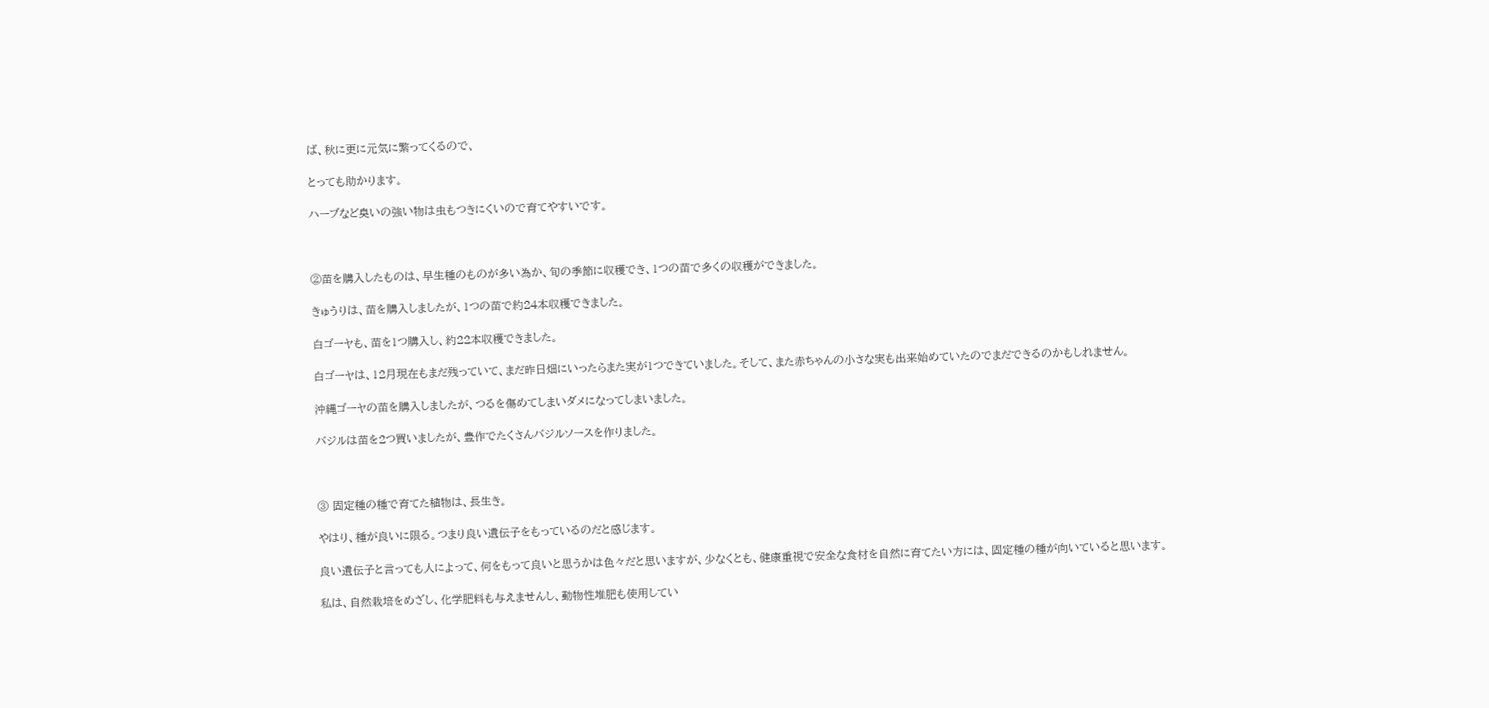ば、秋に更に元気に繁ってくるので、

とっても助かります。

ハーブなど臭いの強い物は虫もつきにくいので育てやすいです。



②苗を購入したものは、早生種のものが多い為か、旬の季節に収穫でき、1つの苗で多くの収穫ができました。

きゅうりは、苗を購入しましたが、1つの苗で約24本収穫できました。

白ゴーヤも、苗を1つ購入し、約22本収穫できました。

白ゴーヤは、12月現在もまだ残っていて、まだ昨日畑にいったらまた実が1つできていました。そして、また赤ちゃんの小さな実も出来始めていたのでまだできるのかもしれません。

沖縄ゴーヤの苗を購入しましたが、つるを傷めてしまいダメになってしまいました。

バジルは苗を2つ買いましたが、豊作でたくさんバジルソースを作りました。



③ 固定種の種で育てた植物は、長生き。

やはり、種が良いに限る。つまり良い遺伝子をもっているのだと感じます。

良い遺伝子と言っても人によって、何をもって良いと思うかは色々だと思いますが、少なくとも、健康重視で安全な食材を自然に育てたい方には、固定種の種が向いていると思います。

私は、自然栽培をめざし、化学肥料も与えませんし、動物性堆肥も使用してい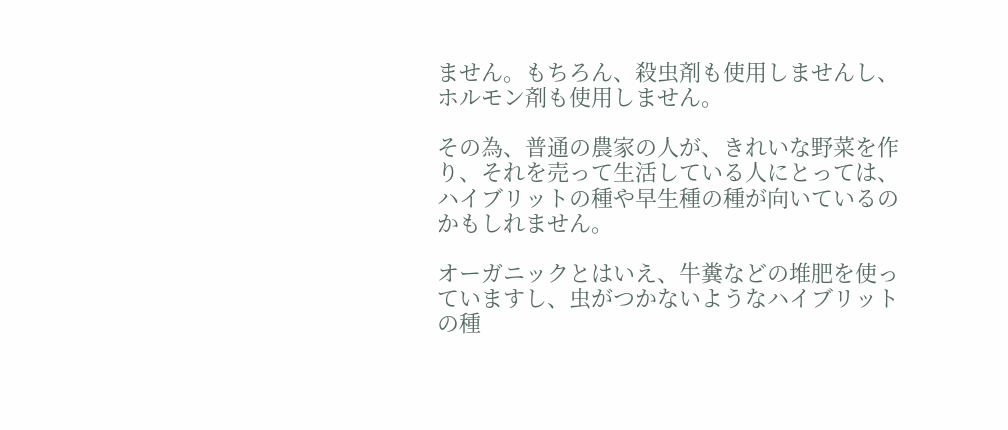ません。もちろん、殺虫剤も使用しませんし、ホルモン剤も使用しません。

その為、普通の農家の人が、きれいな野菜を作り、それを売って生活している人にとっては、ハイブリットの種や早生種の種が向いているのかもしれません。

オーガニックとはいえ、牛糞などの堆肥を使っていますし、虫がつかないようなハイブリットの種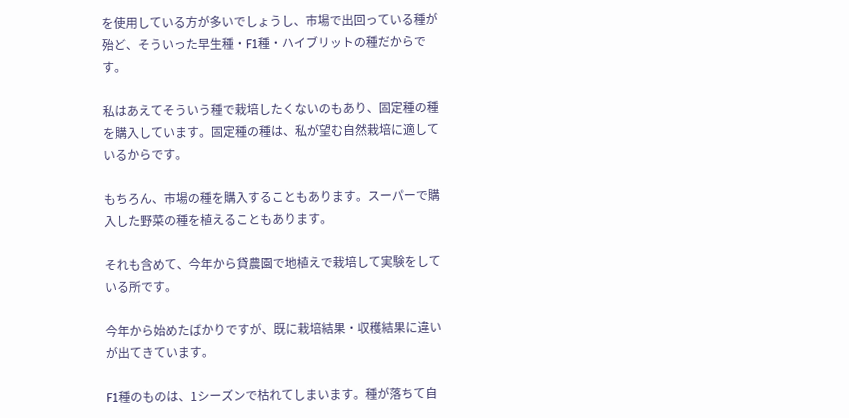を使用している方が多いでしょうし、市場で出回っている種が殆ど、そういった早生種・F1種・ハイブリットの種だからです。

私はあえてそういう種で栽培したくないのもあり、固定種の種を購入しています。固定種の種は、私が望む自然栽培に適しているからです。

もちろん、市場の種を購入することもあります。スーパーで購入した野菜の種を植えることもあります。

それも含めて、今年から貸農園で地植えで栽培して実験をしている所です。

今年から始めたばかりですが、既に栽培結果・収穫結果に違いが出てきています。

F1種のものは、1シーズンで枯れてしまいます。種が落ちて自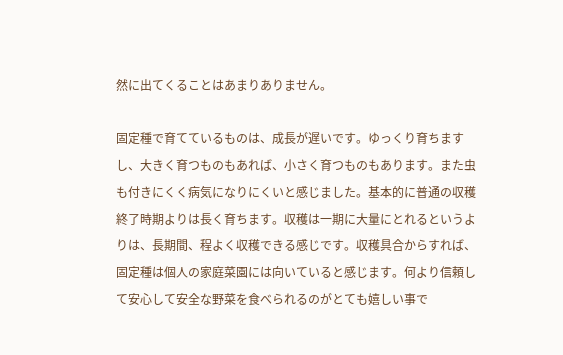然に出てくることはあまりありません。

固定種で育てているものは、成長が遅いです。ゆっくり育ちますし、大きく育つものもあれば、小さく育つものもあります。また虫も付きにくく病気になりにくいと感じました。基本的に普通の収穫終了時期よりは長く育ちます。収穫は一期に大量にとれるというよりは、長期間、程よく収穫できる感じです。収穫具合からすれば、固定種は個人の家庭菜園には向いていると感じます。何より信頼して安心して安全な野菜を食べられるのがとても嬉しい事で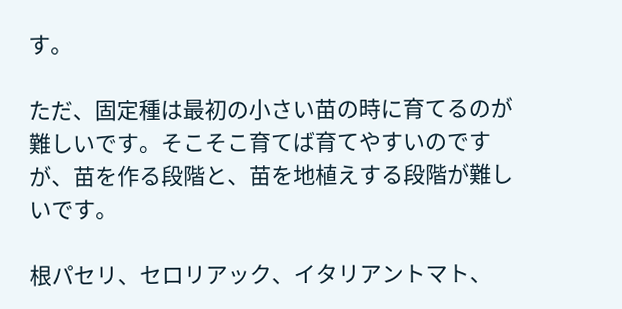す。

ただ、固定種は最初の小さい苗の時に育てるのが難しいです。そこそこ育てば育てやすいのですが、苗を作る段階と、苗を地植えする段階が難しいです。

根パセリ、セロリアック、イタリアントマト、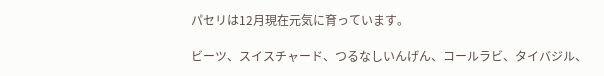パセリは12月現在元気に育っています。

ビーツ、スイスチャード、つるなしいんげん、コールラビ、タイバジル、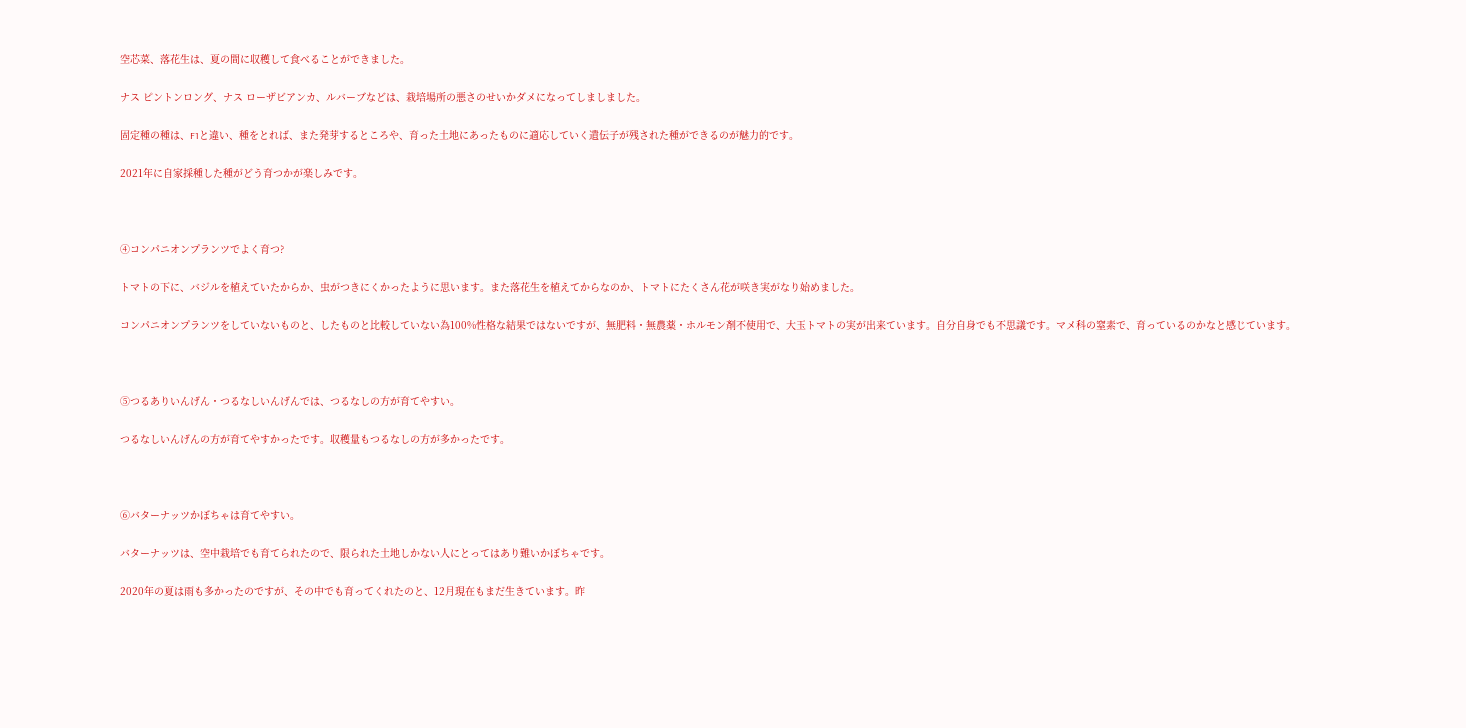空芯菜、落花生は、夏の間に収穫して食べることができました。

ナス ピントンロング、ナス ローザビアンカ、ルバーブなどは、栽培場所の悪さのせいかダメになってしましました。

固定種の種は、F1と違い、種をとれば、また発芽するところや、育った土地にあったものに適応していく遺伝子が残された種ができるのが魅力的です。

2021年に自家採種した種がどう育つかが楽しみです。



④コンパニオンプランツでよく育つ?

トマトの下に、バジルを植えていたからか、虫がつきにくかったように思います。また落花生を植えてからなのか、トマトにたくさん花が咲き実がなり始めました。

コンパニオンプランツをしていないものと、したものと比較していない為100%性格な結果ではないですが、無肥料・無農薬・ホルモン剤不使用で、大玉トマトの実が出来ています。自分自身でも不思議です。マメ科の窒素で、育っているのかなと感じています。



⑤つるありいんげん・つるなしいんげんでは、つるなしの方が育てやすい。

つるなしいんげんの方が育てやすかったです。収穫量もつるなしの方が多かったです。



⑥バターナッツかぼちゃは育てやすい。

バターナッツは、空中栽培でも育てられたので、限られた土地しかない人にとってはあり難いかぼちゃです。

2020年の夏は雨も多かったのですが、その中でも育ってくれたのと、12月現在もまだ生きています。昨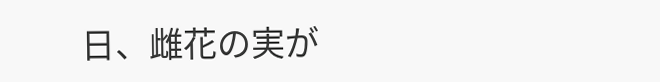日、雌花の実が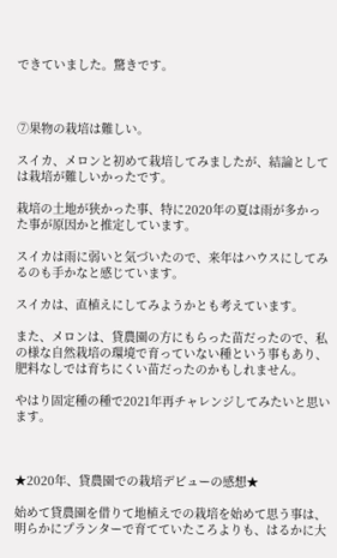できていました。驚きです。



⑦果物の栽培は難しい。

スイカ、メロンと初めて栽培してみましたが、結論としては栽培が難しいかったです。

栽培の土地が狭かった事、特に2020年の夏は雨が多かった事が原因かと推定しています。

スイカは雨に弱いと気づいたので、来年はハウスにしてみるのも手かなと感じています。

スイカは、直植えにしてみようかとも考えています。

また、メロンは、貸農園の方にもらった苗だったので、私の様な自然栽培の環境で育っていない種という事もあり、肥料なしでは育ちにくい苗だったのかもしれません。

やはり固定種の種で2021年再チャレンジしてみたいと思います。



★2020年、貸農園での栽培デビューの感想★

始めて貸農園を借りて地植えでの栽培を始めて思う事は、明らかにプランターで育てていたころよりも、はるかに大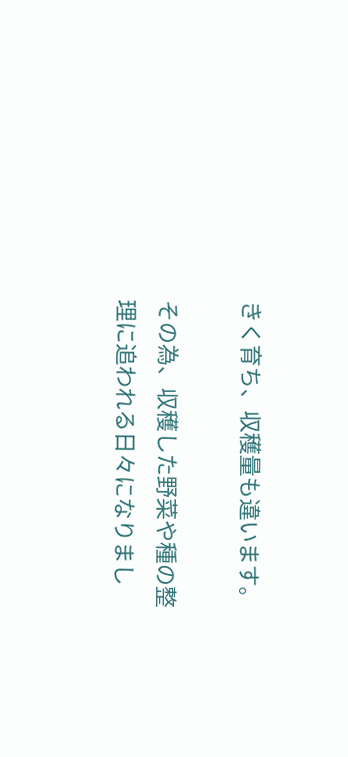きく育ち、収穫量も違います。

その為、収穫した野菜や種の整理に追われる日々になりまし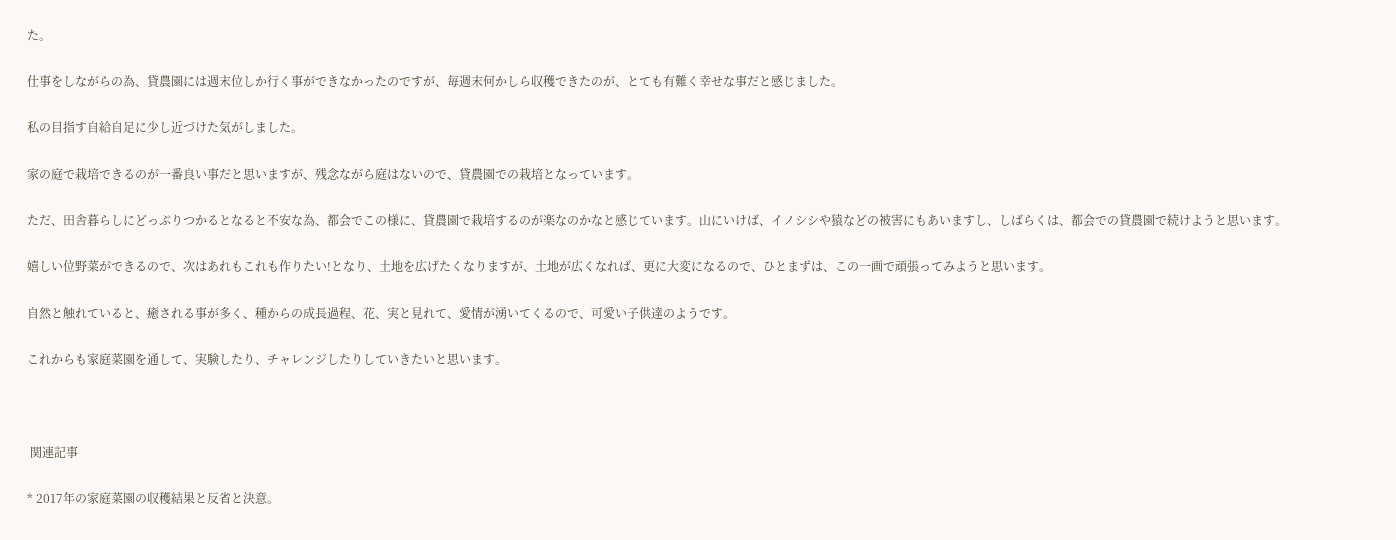た。

仕事をしながらの為、貸農園には週末位しか行く事ができなかったのですが、毎週末何かしら収穫できたのが、とても有難く幸せな事だと感じました。

私の目指す自給自足に少し近づけた気がしました。

家の庭で栽培できるのが一番良い事だと思いますが、残念ながら庭はないので、貸農園での栽培となっています。

ただ、田舎暮らしにどっぷりつかるとなると不安な為、都会でこの様に、貸農園で栽培するのが楽なのかなと感じています。山にいけば、イノシシや猿などの被害にもあいますし、しばらくは、都会での貸農園で続けようと思います。

嬉しい位野菜ができるので、次はあれもこれも作りたい!となり、土地を広げたくなりますが、土地が広くなれば、更に大変になるので、ひとまずは、この一画で頑張ってみようと思います。

自然と触れていると、癒される事が多く、種からの成長過程、花、実と見れて、愛情が湧いてくるので、可愛い子供達のようです。

これからも家庭菜園を通して、実験したり、チャレンジしたりしていきたいと思います。



 関連記事

* 2017年の家庭菜園の収穫結果と反省と決意。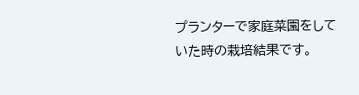プランターで家庭菜園をしていた時の栽培結果です。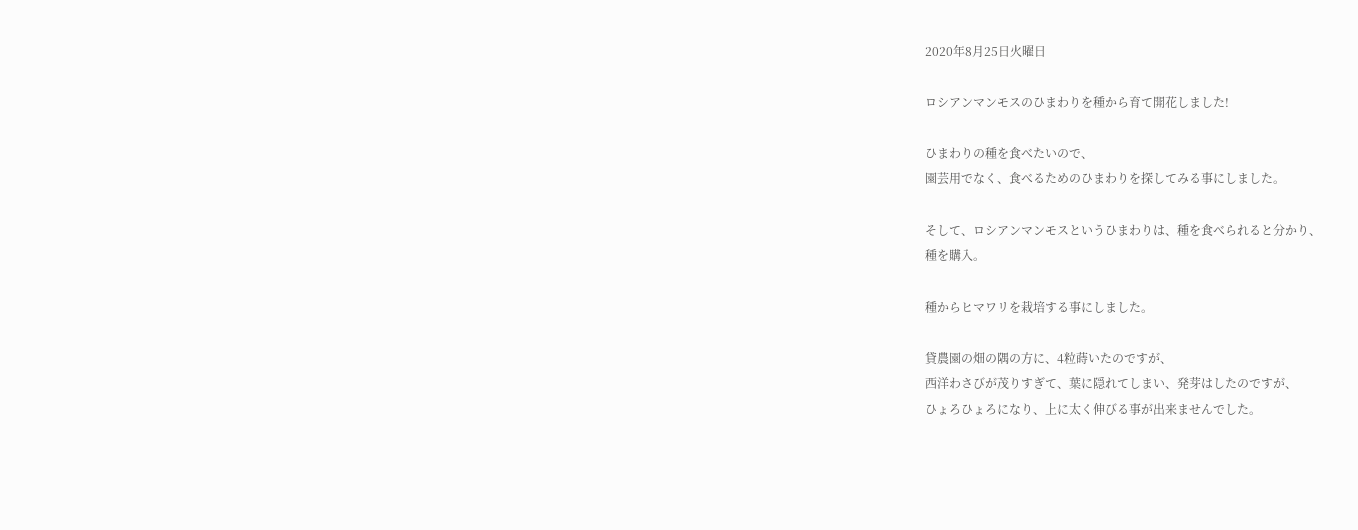2020年8月25日火曜日

ロシアンマンモスのひまわりを種から育て開花しました!

ひまわりの種を食べたいので、
園芸用でなく、食べるためのひまわりを探してみる事にしました。

そして、ロシアンマンモスというひまわりは、種を食べられると分かり、
種を購入。

種からヒマワリを栽培する事にしました。

貸農園の畑の隅の方に、4粒蒔いたのですが、
西洋わさびが茂りすぎて、葉に隠れてしまい、発芽はしたのですが、
ひょろひょろになり、上に太く伸びる事が出来ませんでした。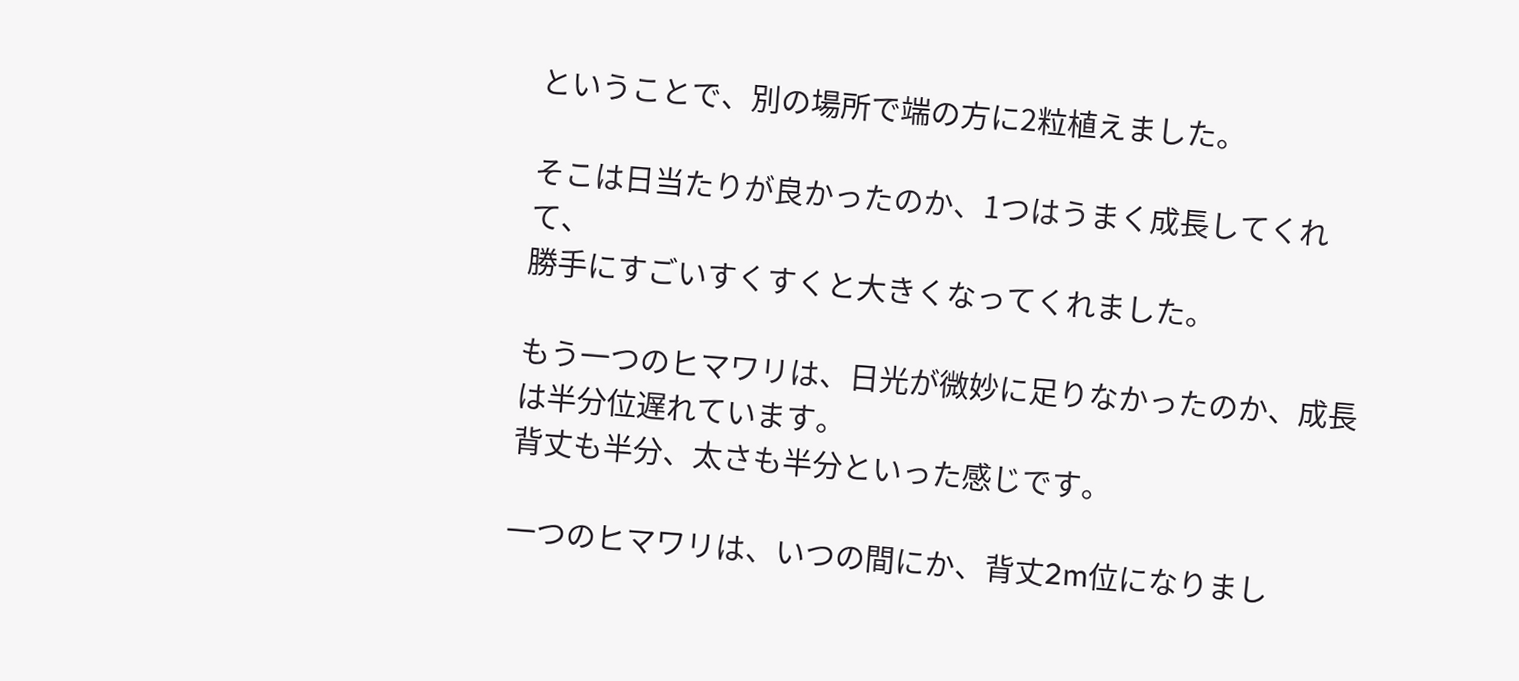ということで、別の場所で端の方に2粒植えました。

そこは日当たりが良かったのか、1つはうまく成長してくれて、
勝手にすごいすくすくと大きくなってくれました。

もう一つのヒマワリは、日光が微妙に足りなかったのか、成長は半分位遅れています。
背丈も半分、太さも半分といった感じです。

一つのヒマワリは、いつの間にか、背丈2m位になりまし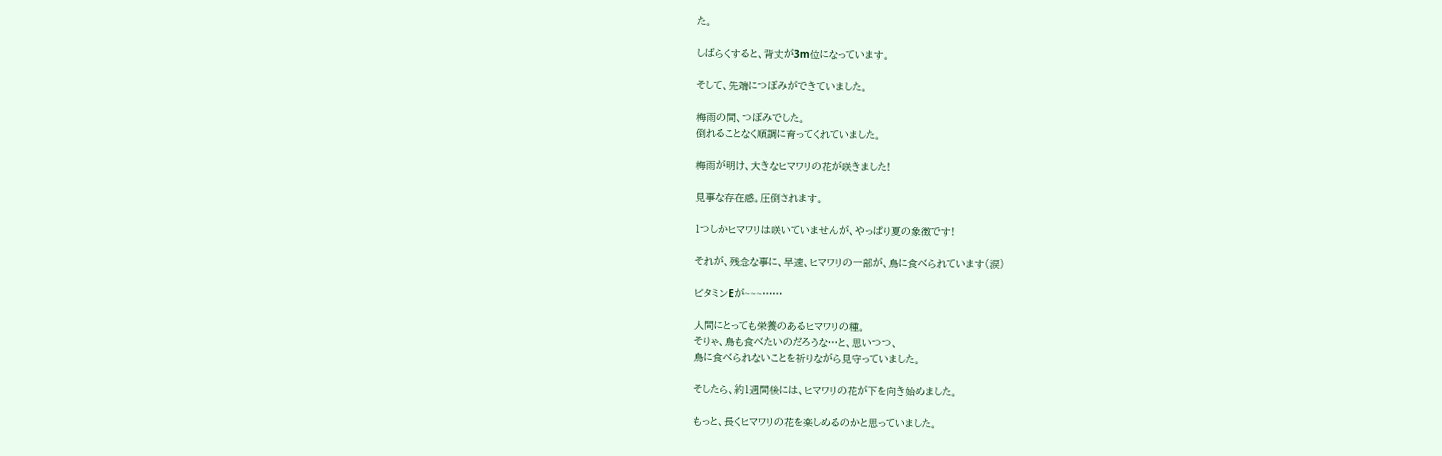た。

しばらくすると、背丈が3m位になっています。

そして、先端につぼみができていました。

梅雨の間、つぼみでした。
倒れることなく順調に育ってくれていました。

梅雨が明け、大きなヒマワリの花が咲きました!

見事な存在感。圧倒されます。

1つしかヒマワリは咲いていませんが、やっぱり夏の象徴です!

それが、残念な事に、早速、ヒマワリの一部が、鳥に食べられています(涙)

ビタミンEが~~~……

人間にとっても栄養のあるヒマワリの種。
そりゃ、鳥も食べたいのだろうな…と、思いつつ、
鳥に食べられないことを祈りながら見守っていました。

そしたら、約1週間後には、ヒマワリの花が下を向き始めました。

もっと、長くヒマワリの花を楽しめるのかと思っていました。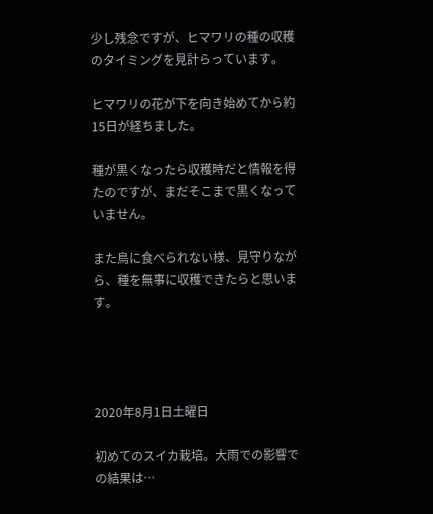少し残念ですが、ヒマワリの種の収穫のタイミングを見計らっています。

ヒマワリの花が下を向き始めてから約15日が経ちました。

種が黒くなったら収穫時だと情報を得たのですが、まだそこまで黒くなっていません。

また鳥に食べられない様、見守りながら、種を無事に収穫できたらと思います。




2020年8月1日土曜日

初めてのスイカ栽培。大雨での影響での結果は…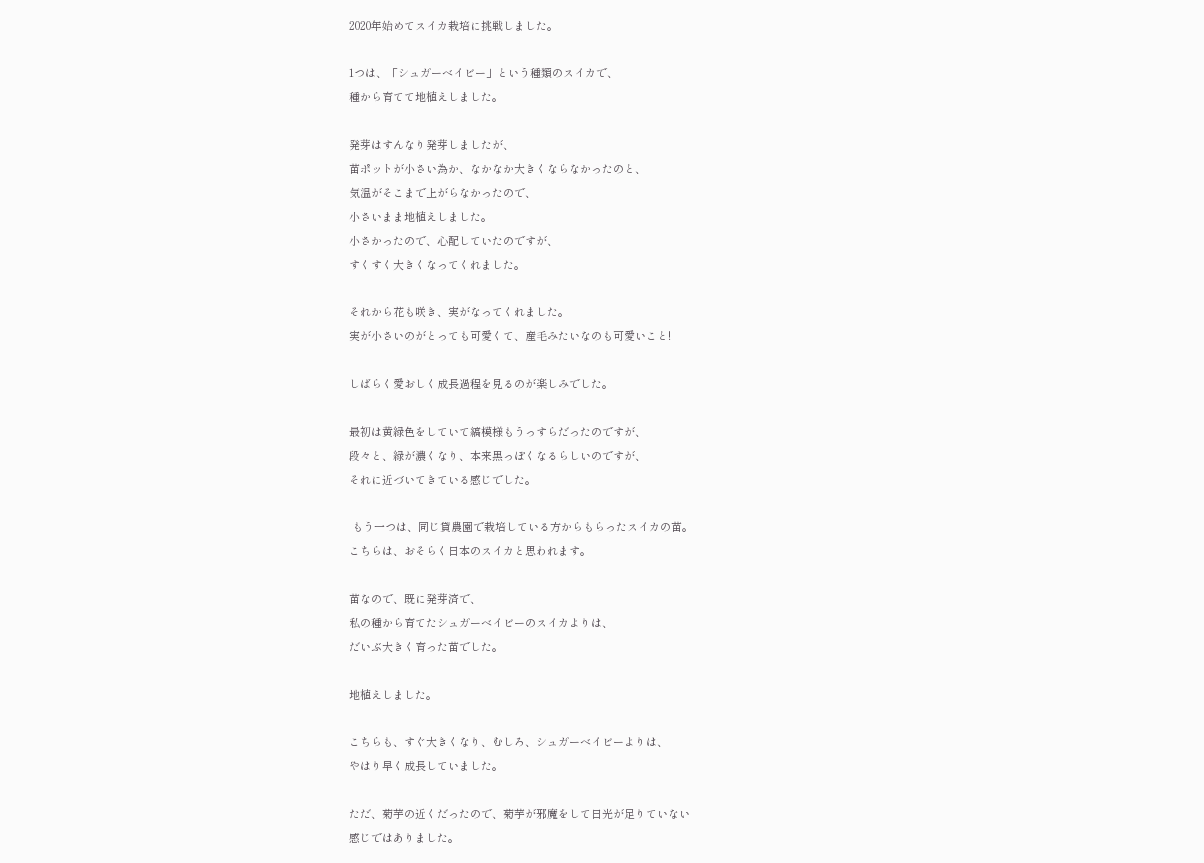2020年始めてスイカ栽培に挑戦しました。

1つは、「シュガーベイビー」という種類のスイカで、
種から育てて地植えしました。

発芽はすんなり発芽しましたが、
苗ポットが小さい為か、なかなか大きくならなかったのと、
気温がそこまで上がらなかったので、
小さいまま地植えしました。
小さかったので、心配していたのですが、
すくすく大きくなってくれました。

それから花も咲き、実がなってくれました。
実が小さいのがとっても可愛くて、産毛みたいなのも可愛いこと!

しばらく愛おしく成長過程を見るのが楽しみでした。

最初は黄緑色をしていて縞模様もうっすらだったのですが、
段々と、緑が濃くなり、本来黒っぽくなるらしいのですが、
それに近づいてきている感じでした。

 もう一つは、同じ貸農園で栽培している方からもらったスイカの苗。
こちらは、おそらく日本のスイカと思われます。

苗なので、既に発芽済で、
私の種から育てたシュガーベイビーのスイカよりは、
だいぶ大きく育った苗でした。

地植えしました。

こちらも、すぐ大きくなり、むしろ、シュガーベイビーよりは、
やはり早く成長していました。

ただ、菊芋の近くだったので、菊芋が邪魔をして日光が足りていない
感じではありました。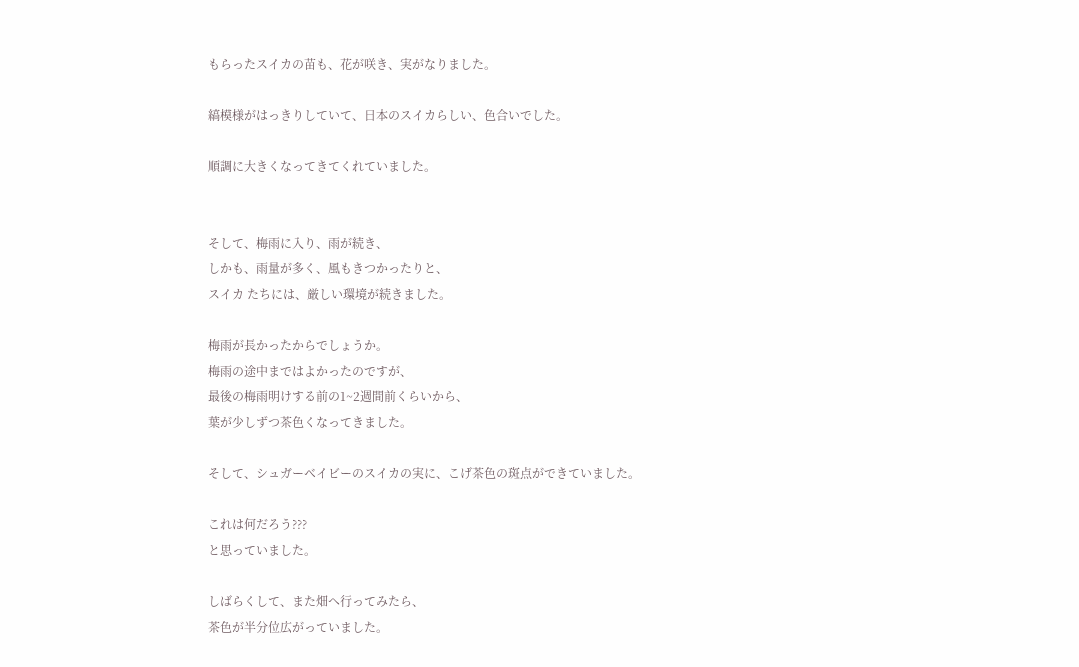もらったスイカの苗も、花が咲き、実がなりました。

縞模様がはっきりしていて、日本のスイカらしい、色合いでした。

順調に大きくなってきてくれていました。


そして、梅雨に入り、雨が続き、
しかも、雨量が多く、風もきつかったりと、
スイカ たちには、厳しい環境が続きました。

梅雨が長かったからでしょうか。
梅雨の途中まではよかったのですが、
最後の梅雨明けする前の1~2週間前くらいから、
葉が少しずつ茶色くなってきました。

そして、シュガーベイビーのスイカの実に、こげ茶色の斑点ができていました。

これは何だろう???
と思っていました。

しばらくして、また畑へ行ってみたら、
茶色が半分位広がっていました。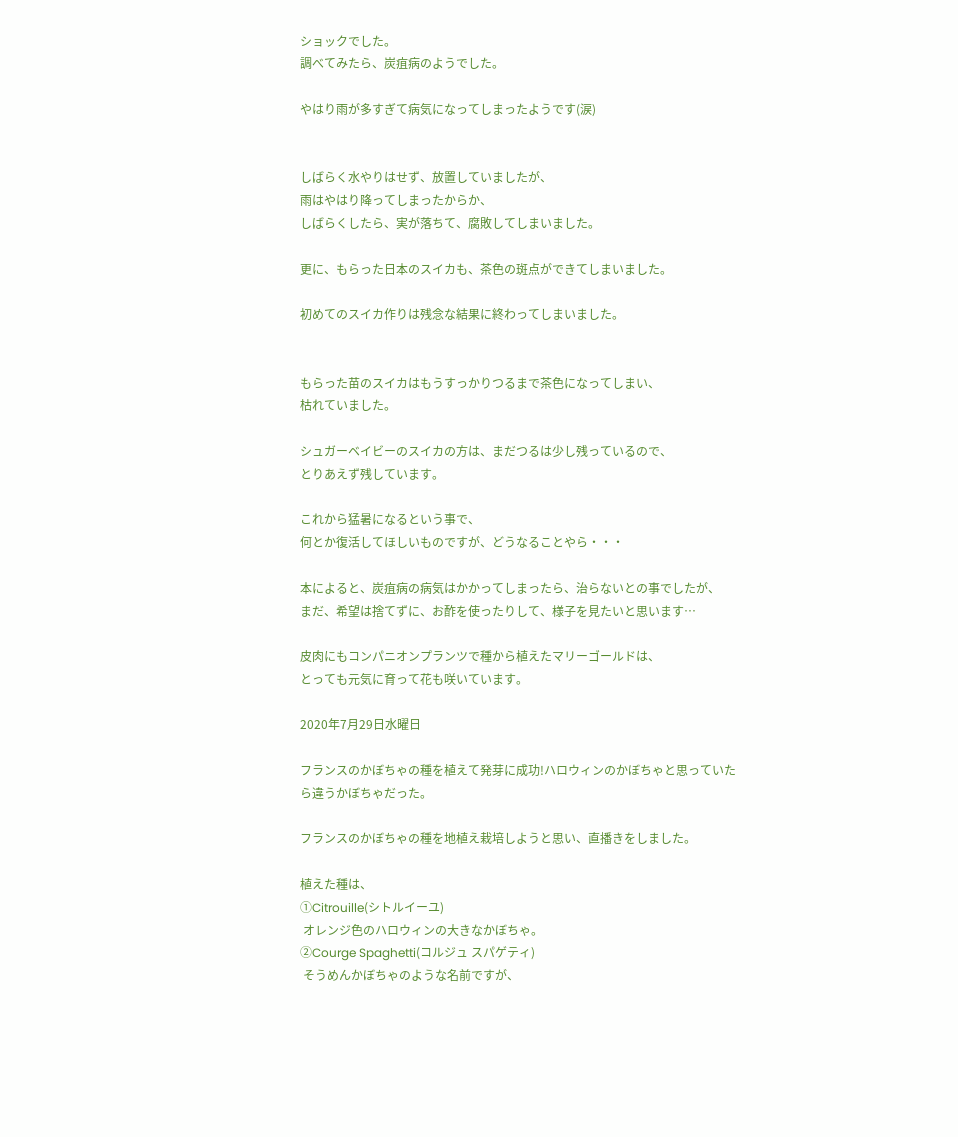ショックでした。
調べてみたら、炭疽病のようでした。

やはり雨が多すぎて病気になってしまったようです(涙)


しばらく水やりはせず、放置していましたが、
雨はやはり降ってしまったからか、
しばらくしたら、実が落ちて、腐敗してしまいました。

更に、もらった日本のスイカも、茶色の斑点ができてしまいました。

初めてのスイカ作りは残念な結果に終わってしまいました。


もらった苗のスイカはもうすっかりつるまで茶色になってしまい、
枯れていました。

シュガーベイビーのスイカの方は、まだつるは少し残っているので、
とりあえず残しています。

これから猛暑になるという事で、
何とか復活してほしいものですが、どうなることやら・・・

本によると、炭疽病の病気はかかってしまったら、治らないとの事でしたが、
まだ、希望は捨てずに、お酢を使ったりして、様子を見たいと思います…

皮肉にもコンパニオンプランツで種から植えたマリーゴールドは、
とっても元気に育って花も咲いています。

2020年7月29日水曜日

フランスのかぼちゃの種を植えて発芽に成功!ハロウィンのかぼちゃと思っていたら違うかぼちゃだった。

フランスのかぼちゃの種を地植え栽培しようと思い、直播きをしました。

植えた種は、
①Citrouille(シトルイーユ)
 オレンジ色のハロウィンの大きなかぼちゃ。
②Courge Spaghetti(コルジュ スパゲティ)
 そうめんかぼちゃのような名前ですが、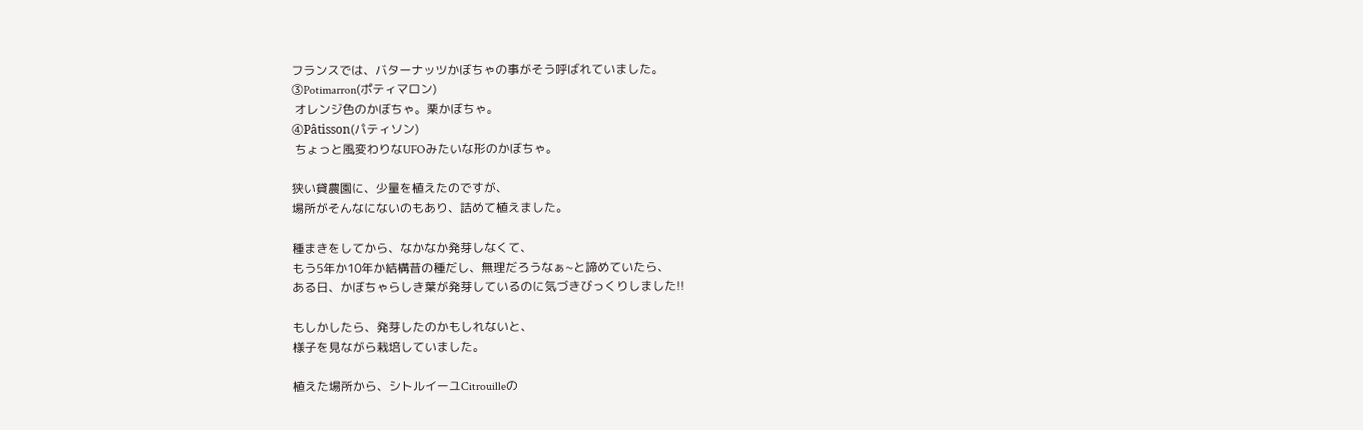フランスでは、バターナッツかぼちゃの事がそう呼ばれていました。
③Potimarron(ポティマロン)
 オレンジ色のかぼちゃ。栗かぼちゃ。
④Pâtisson(パティソン)
 ちょっと風変わりなUFOみたいな形のかぼちゃ。

狭い貸農園に、少量を植えたのですが、
場所がそんなにないのもあり、詰めて植えました。

種まきをしてから、なかなか発芽しなくて、
もう5年か10年か結構昔の種だし、無理だろうなぁ~と諦めていたら、
ある日、かぼちゃらしき葉が発芽しているのに気づきびっくりしました!!

もしかしたら、発芽したのかもしれないと、
様子を見ながら栽培していました。

植えた場所から、シトルイーユCitrouilleの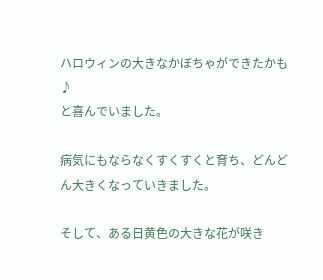ハロウィンの大きなかぼちゃができたかも♪
と喜んでいました。

病気にもならなくすくすくと育ち、どんどん大きくなっていきました。

そして、ある日黄色の大きな花が咲き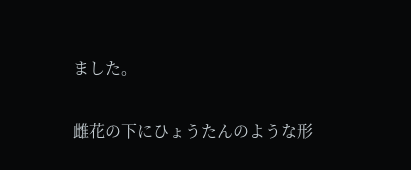ました。

雌花の下にひょうたんのような形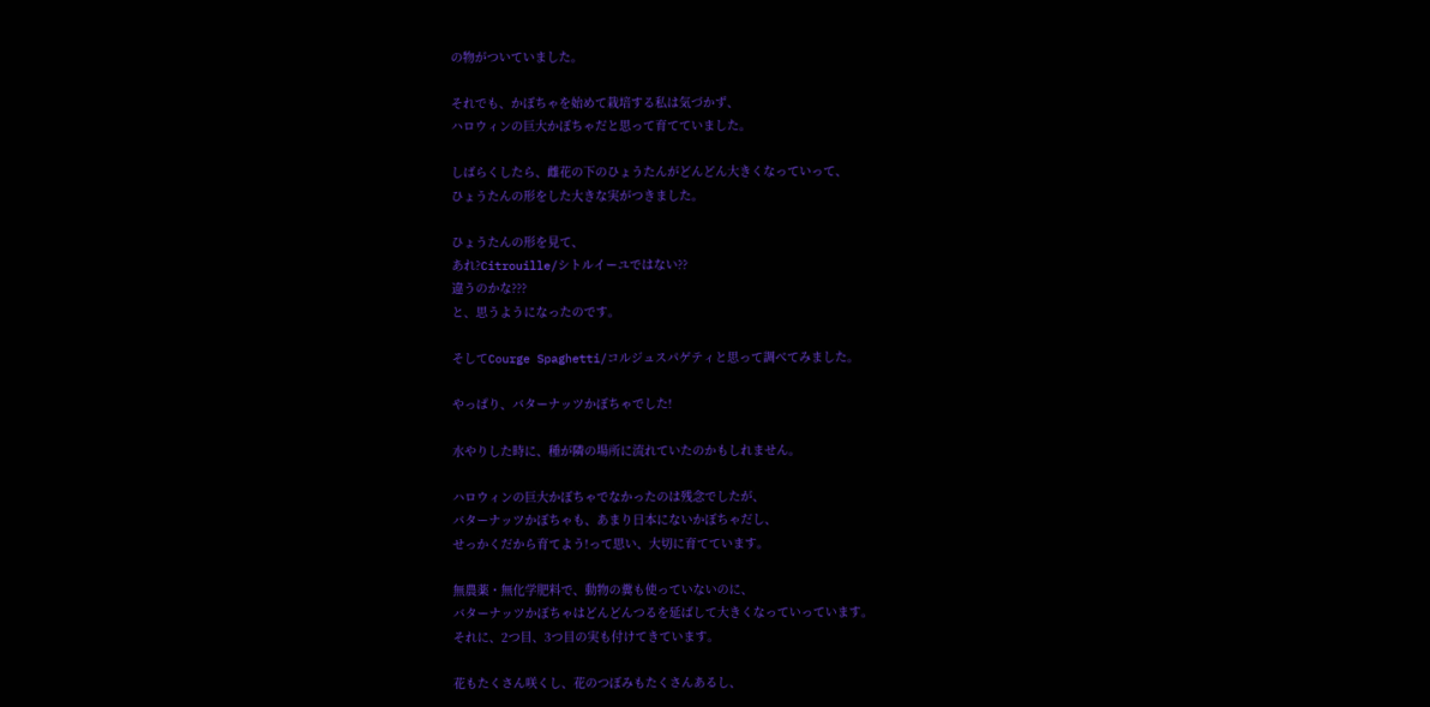の物がついていました。

それでも、かぼちゃを始めて栽培する私は気づかず、
ハロウィンの巨大かぼちゃだと思って育てていました。

しばらくしたら、雌花の下のひょうたんがどんどん大きくなっていって、
ひょうたんの形をした大きな実がつきました。

ひょうたんの形を見て、
あれ?Citrouille/シトルイーユではない??
違うのかな???
と、思うようになったのです。

そしてCourge Spaghetti/コルジュスパゲティと思って調べてみました。

やっぱり、バターナッツかぼちゃでした!

水やりした時に、種が隣の場所に流れていたのかもしれません。

ハロウィンの巨大かぼちゃでなかったのは残念でしたが、
バターナッツかぼちゃも、あまり日本にないかぼちゃだし、
せっかくだから育てよう!って思い、大切に育てています。

無農薬・無化学肥料で、動物の糞も使っていないのに、
バターナッツかぼちゃはどんどんつるを延ばして大きくなっていっています。
それに、2つ目、3つ目の実も付けてきています。

花もたくさん咲くし、花のつぼみもたくさんあるし、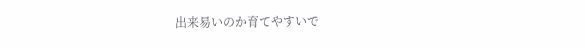出来易いのか育てやすいで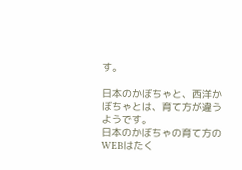す。

日本のかぼちゃと、西洋かぼちゃとは、育て方が違うようです。
日本のかぼちゃの育て方のWEBはたく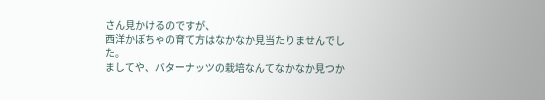さん見かけるのですが、
西洋かぼちゃの育て方はなかなか見当たりませんでした。
ましてや、バターナッツの栽培なんてなかなか見つか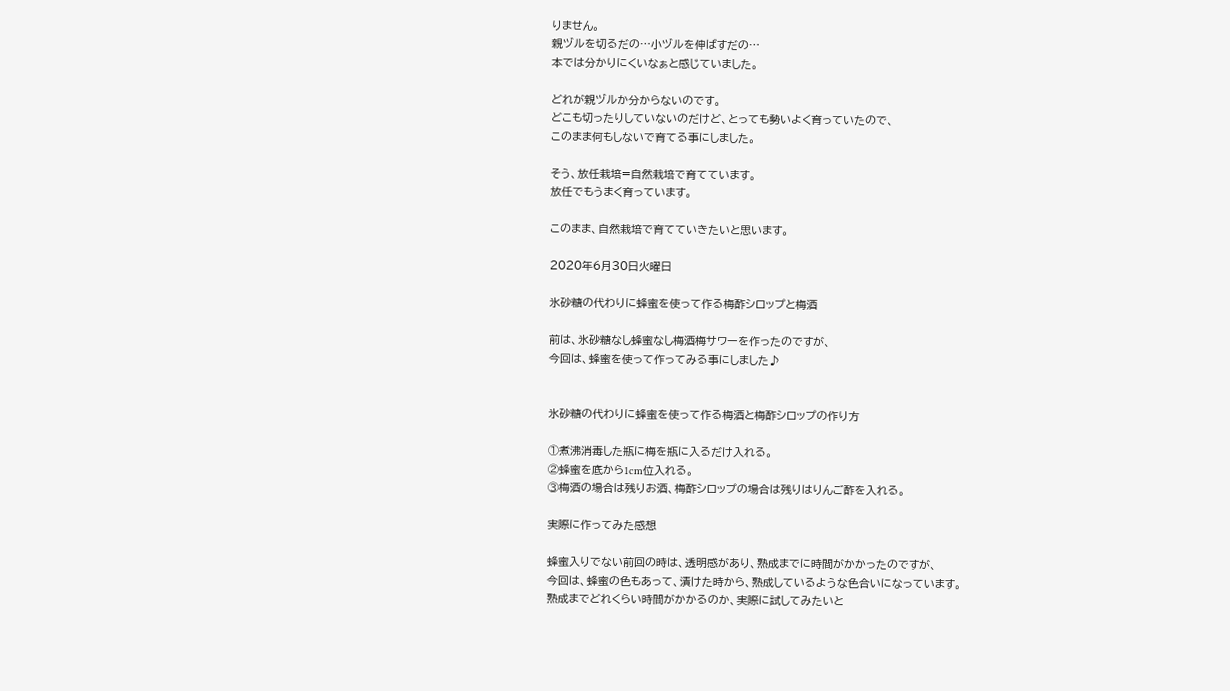りません。
親ヅルを切るだの…小ヅルを伸ばすだの…
本では分かりにくいなぁと感じていました。

どれが親ヅルか分からないのです。
どこも切ったりしていないのだけど、とっても勢いよく育っていたので、
このまま何もしないで育てる事にしました。

そう、放任栽培=自然栽培で育てています。
放任でもうまく育っています。

このまま、自然栽培で育てていきたいと思います。

2020年6月30日火曜日

氷砂糖の代わりに蜂蜜を使って作る梅酢シロップと梅酒

前は、氷砂糖なし蜂蜜なし梅酒梅サワーを作ったのですが、
今回は、蜂蜜を使って作ってみる事にしました♪


氷砂糖の代わりに蜂蜜を使って作る梅酒と梅酢シロップの作り方

①煮沸消毒した瓶に梅を瓶に入るだけ入れる。
②蜂蜜を底から1cm位入れる。
③梅酒の場合は残りお酒、梅酢シロップの場合は残りはりんご酢を入れる。

実際に作ってみた感想

蜂蜜入りでない前回の時は、透明感があり、熟成までに時間がかかったのですが、
今回は、蜂蜜の色もあって、漬けた時から、熟成しているような色合いになっています。
熟成までどれくらい時間がかかるのか、実際に試してみたいと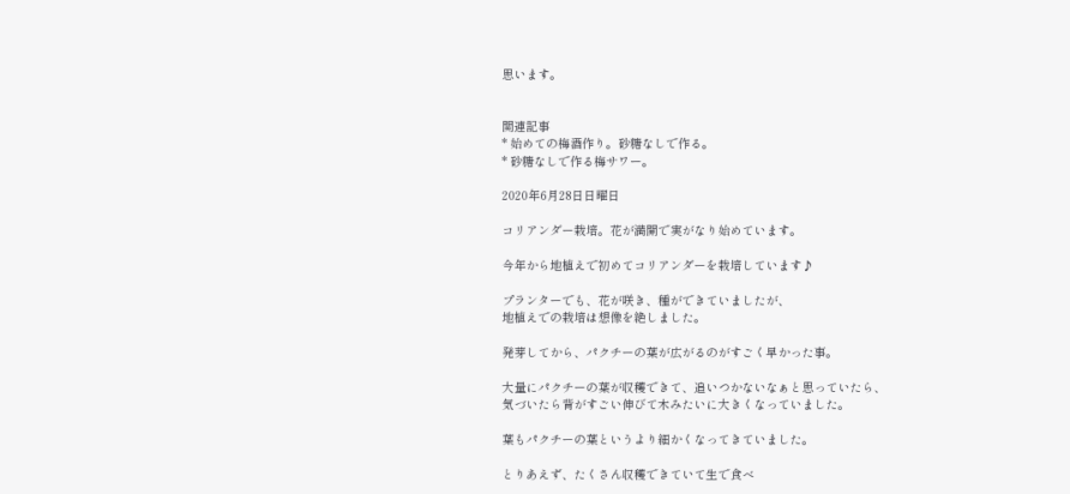思います。


関連記事
* 始めての梅酒作り。砂糖なしで作る。
* 砂糖なしで作る梅サワー。

2020年6月28日日曜日

コリアンダー栽培。花が満開で実がなり始めています。

今年から地植えで初めてコリアンダーを栽培しています♪

プランターでも、花が咲き、種ができていましたが、
地植えでの栽培は想像を絶しました。

発芽してから、パクチーの葉が広がるのがすごく早かった事。

大量にパクチーの葉が収穫できて、追いつかないなぁと思っていたら、
気づいたら背がすごい伸びて木みたいに大きくなっていました。

葉もパクチーの葉というより細かくなってきていました。

とりあえず、たくさん収穫できていて生で食べ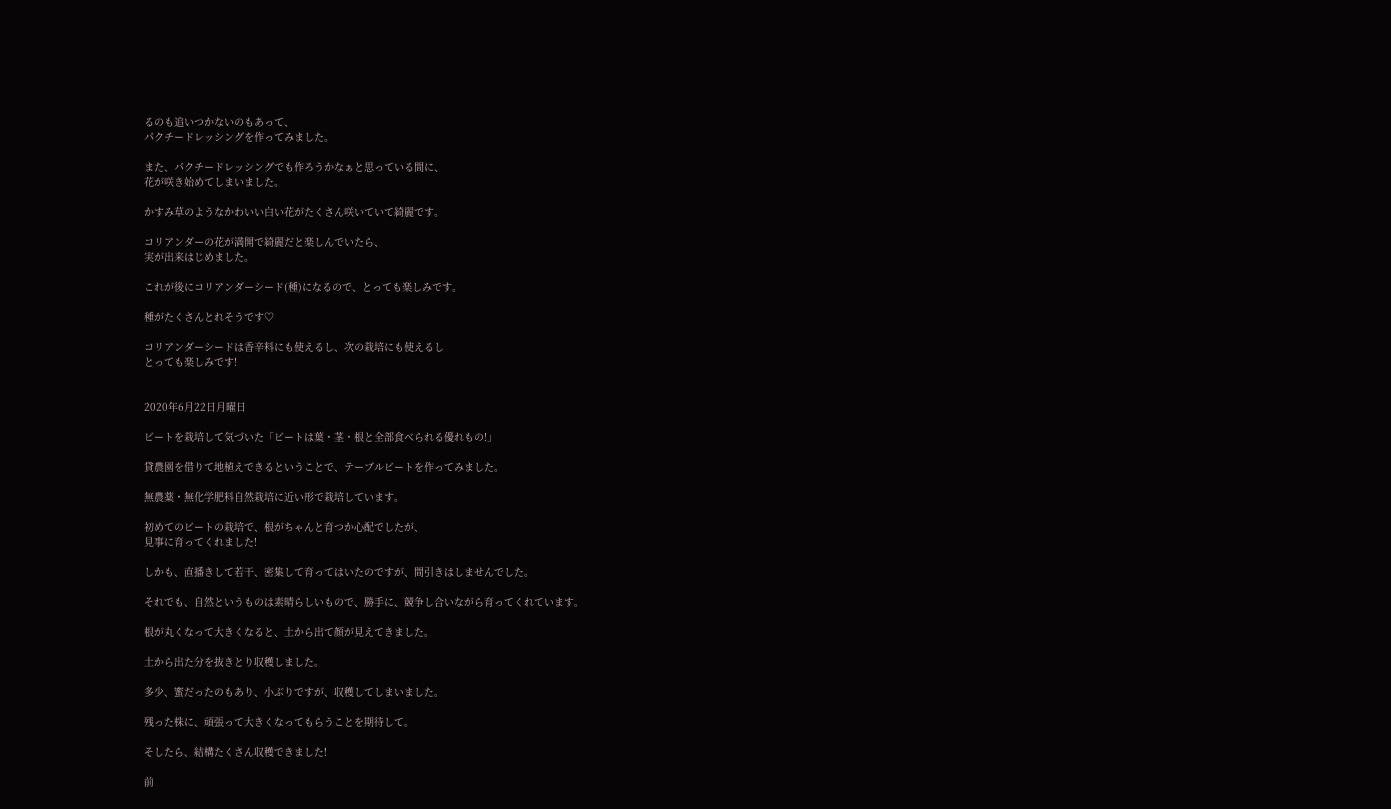るのも追いつかないのもあって、
パクチードレッシングを作ってみました。

また、パクチードレッシングでも作ろうかなぁと思っている間に、
花が咲き始めてしまいました。

かすみ草のようなかわいい白い花がたくさん咲いていて綺麗です。

コリアンダーの花が満開で綺麗だと楽しんでいたら、
実が出来はじめました。

これが後にコリアンダーシード(種)になるので、とっても楽しみです。

種がたくさんとれそうです♡

コリアンダーシードは香辛料にも使えるし、次の栽培にも使えるし
とっても楽しみです!


2020年6月22日月曜日

ビートを栽培して気づいた「ビートは葉・茎・根と全部食べられる優れもの!」

貸農園を借りて地植えできるということで、テーブルビートを作ってみました。

無農薬・無化学肥料自然栽培に近い形で栽培しています。

初めてのビートの栽培で、根がちゃんと育つか心配でしたが、
見事に育ってくれました!

しかも、直播きして若干、密集して育ってはいたのですが、間引きはしませんでした。

それでも、自然というものは素晴らしいもので、勝手に、競争し合いながら育ってくれています。

根が丸くなって大きくなると、土から出て顔が見えてきました。

土から出た分を抜きとり収穫しました。

多少、蜜だったのもあり、小ぶりですが、収穫してしまいました。

残った株に、頑張って大きくなってもらうことを期待して。

そしたら、結構たくさん収穫できました!

前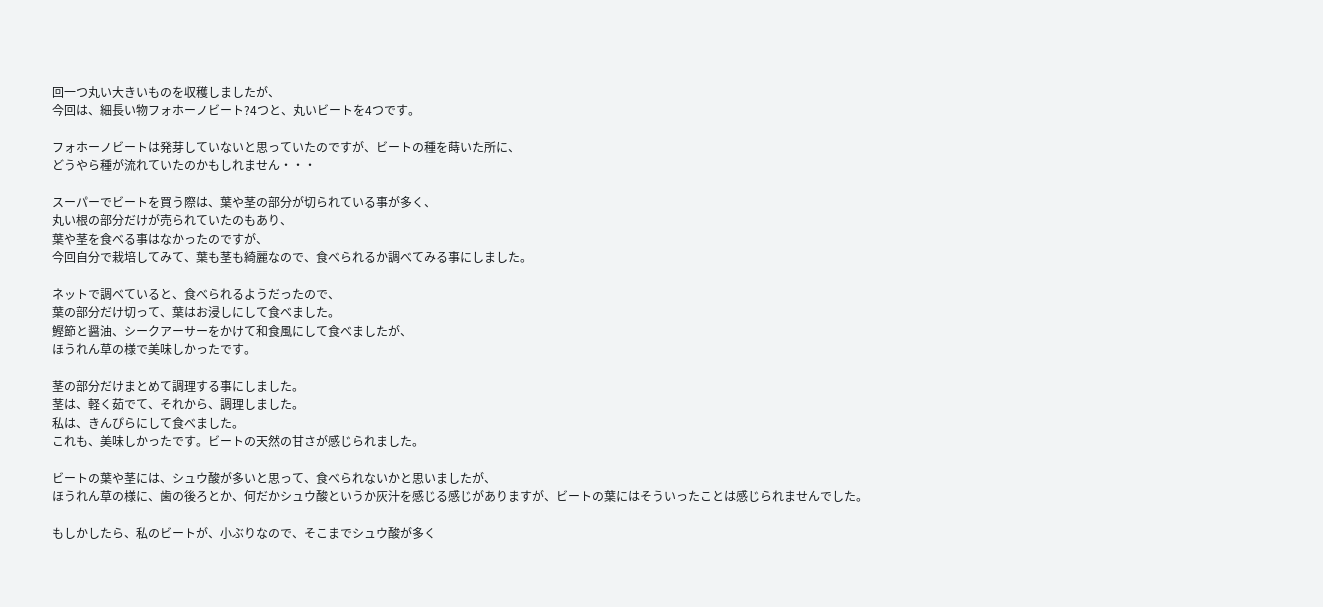回一つ丸い大きいものを収穫しましたが、
今回は、細長い物フォホーノビート?4つと、丸いビートを4つです。

フォホーノビートは発芽していないと思っていたのですが、ビートの種を蒔いた所に、
どうやら種が流れていたのかもしれません・・・

スーパーでビートを買う際は、葉や茎の部分が切られている事が多く、
丸い根の部分だけが売られていたのもあり、
葉や茎を食べる事はなかったのですが、
今回自分で栽培してみて、葉も茎も綺麗なので、食べられるか調べてみる事にしました。

ネットで調べていると、食べられるようだったので、
葉の部分だけ切って、葉はお浸しにして食べました。
鰹節と醤油、シークアーサーをかけて和食風にして食べましたが、
ほうれん草の様で美味しかったです。

茎の部分だけまとめて調理する事にしました。
茎は、軽く茹でて、それから、調理しました。
私は、きんぴらにして食べました。
これも、美味しかったです。ビートの天然の甘さが感じられました。

ビートの葉や茎には、シュウ酸が多いと思って、食べられないかと思いましたが、
ほうれん草の様に、歯の後ろとか、何だかシュウ酸というか灰汁を感じる感じがありますが、ビートの葉にはそういったことは感じられませんでした。

もしかしたら、私のビートが、小ぶりなので、そこまでシュウ酸が多く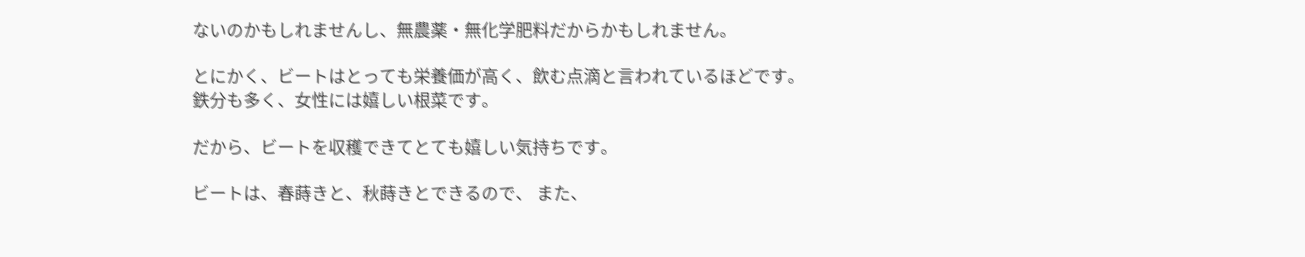ないのかもしれませんし、無農薬・無化学肥料だからかもしれません。

とにかく、ビートはとっても栄養価が高く、飲む点滴と言われているほどです。
鉄分も多く、女性には嬉しい根菜です。

だから、ビートを収穫できてとても嬉しい気持ちです。

ビートは、春蒔きと、秋蒔きとできるので、 また、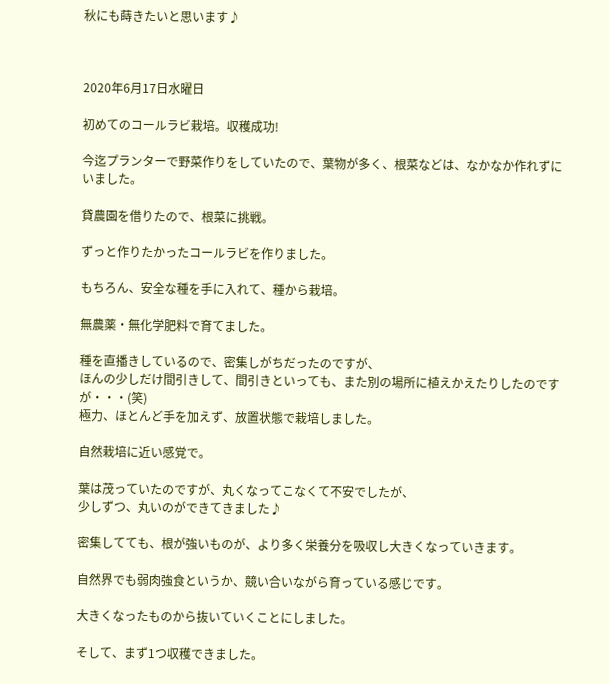秋にも蒔きたいと思います♪



2020年6月17日水曜日

初めてのコールラビ栽培。収穫成功!

今迄プランターで野菜作りをしていたので、葉物が多く、根菜などは、なかなか作れずにいました。

貸農園を借りたので、根菜に挑戦。

ずっと作りたかったコールラビを作りました。

もちろん、安全な種を手に入れて、種から栽培。

無農薬・無化学肥料で育てました。

種を直播きしているので、密集しがちだったのですが、
ほんの少しだけ間引きして、間引きといっても、また別の場所に植えかえたりしたのですが・・・(笑)
極力、ほとんど手を加えず、放置状態で栽培しました。

自然栽培に近い感覚で。

葉は茂っていたのですが、丸くなってこなくて不安でしたが、
少しずつ、丸いのができてきました♪

密集してても、根が強いものが、より多く栄養分を吸収し大きくなっていきます。

自然界でも弱肉強食というか、競い合いながら育っている感じです。

大きくなったものから抜いていくことにしました。

そして、まず1つ収穫できました。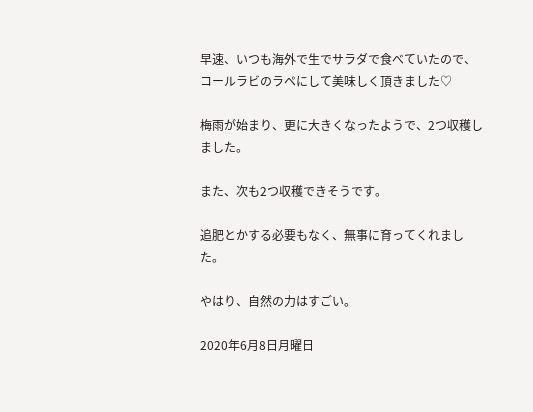早速、いつも海外で生でサラダで食べていたので、
コールラビのラペにして美味しく頂きました♡

梅雨が始まり、更に大きくなったようで、2つ収穫しました。

また、次も2つ収穫できそうです。

追肥とかする必要もなく、無事に育ってくれました。

やはり、自然の力はすごい。

2020年6月8日月曜日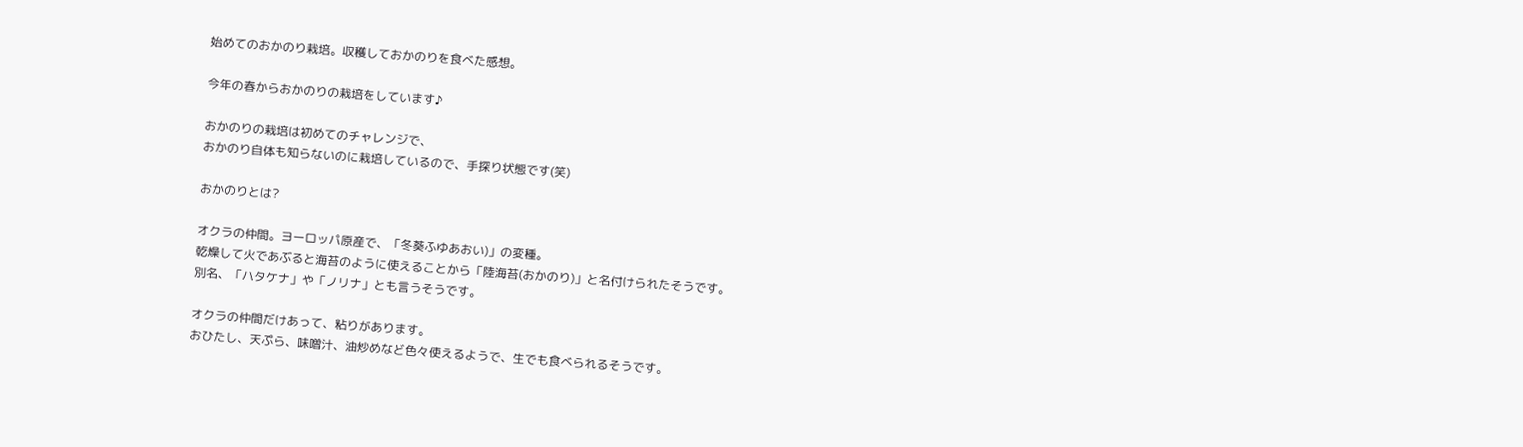始めてのおかのり栽培。収穫しておかのりを食べた感想。

今年の春からおかのりの栽培をしています♪

おかのりの栽培は初めてのチャレンジで、
おかのり自体も知らないのに栽培しているので、手探り状態です(笑)

おかのりとは?

オクラの仲間。ヨーロッパ原産で、「冬葵ふゆあおい)」の変種。
乾燥して火であぶると海苔のように使えることから「陸海苔(おかのり)」と名付けられたそうです。
別名、「ハタケナ」や「ノリナ」とも言うそうです。

オクラの仲間だけあって、粘りがあります。
おひたし、天ぷら、味噌汁、油炒めなど色々使えるようで、生でも食べられるそうです。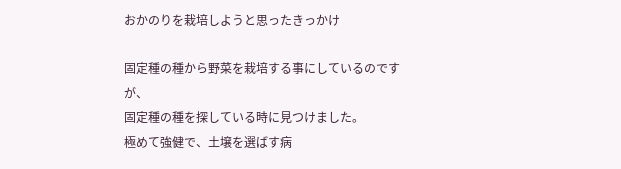おかのりを栽培しようと思ったきっかけ

固定種の種から野菜を栽培する事にしているのですが、
固定種の種を探している時に見つけました。
極めて強健で、土壌を選ばす病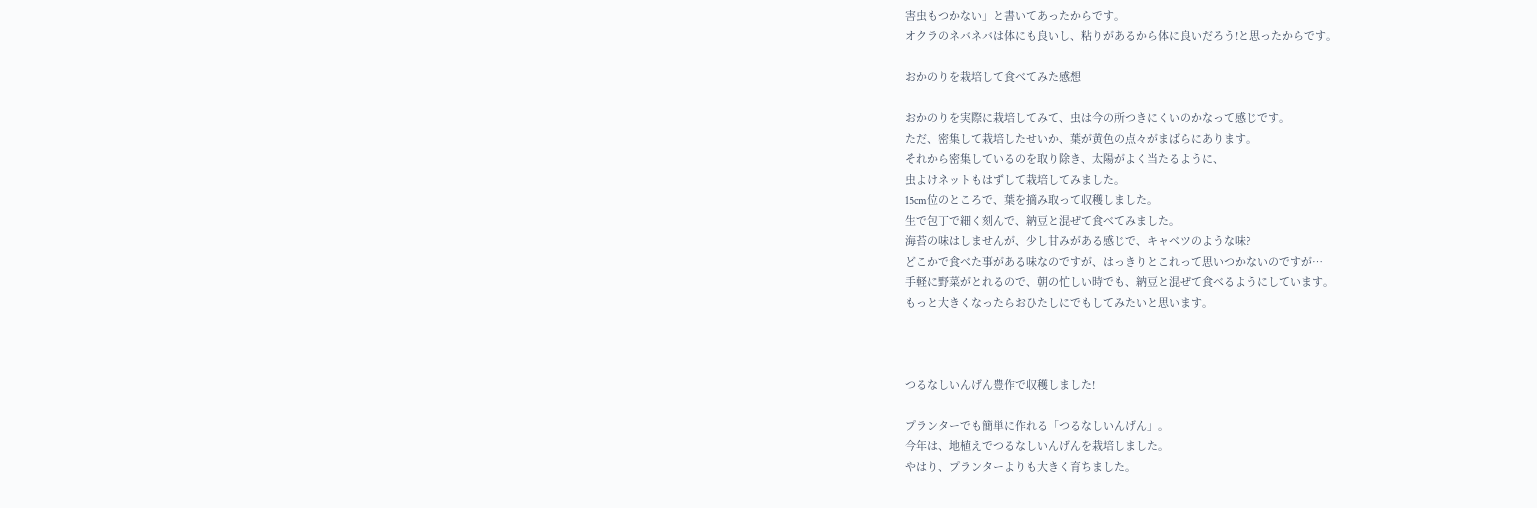害虫もつかない」と書いてあったからです。
オクラのネバネバは体にも良いし、粘りがあるから体に良いだろう!と思ったからです。

おかのりを栽培して食べてみた感想

おかのりを実際に栽培してみて、虫は今の所つきにくいのかなって感じです。
ただ、密集して栽培したせいか、葉が黄色の点々がまばらにあります。
それから密集しているのを取り除き、太陽がよく当たるように、
虫よけネットもはずして栽培してみました。
15cm位のところで、葉を摘み取って収穫しました。
生で包丁で細く刻んで、納豆と混ぜて食べてみました。
海苔の味はしませんが、少し甘みがある感じで、キャベツのような味?
どこかで食べた事がある味なのですが、はっきりとこれって思いつかないのですが…
手軽に野菜がとれるので、朝の忙しい時でも、納豆と混ぜて食べるようにしています。
もっと大きくなったらおひたしにでもしてみたいと思います。



つるなしいんげん豊作で収穫しました!

プランターでも簡単に作れる「つるなしいんげん」。
今年は、地植えでつるなしいんげんを栽培しました。
やはり、プランターよりも大きく育ちました。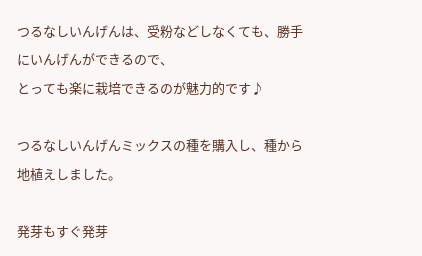つるなしいんげんは、受粉などしなくても、勝手にいんげんができるので、
とっても楽に栽培できるのが魅力的です♪

つるなしいんげんミックスの種を購入し、種から地植えしました。

発芽もすぐ発芽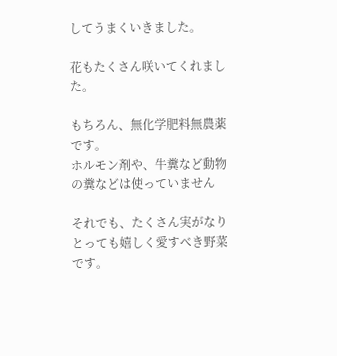してうまくいきました。

花もたくさん咲いてくれました。

もちろん、無化学肥料無農薬です。
ホルモン剤や、牛糞など動物の糞などは使っていません

それでも、たくさん実がなりとっても嬉しく愛すべき野菜です。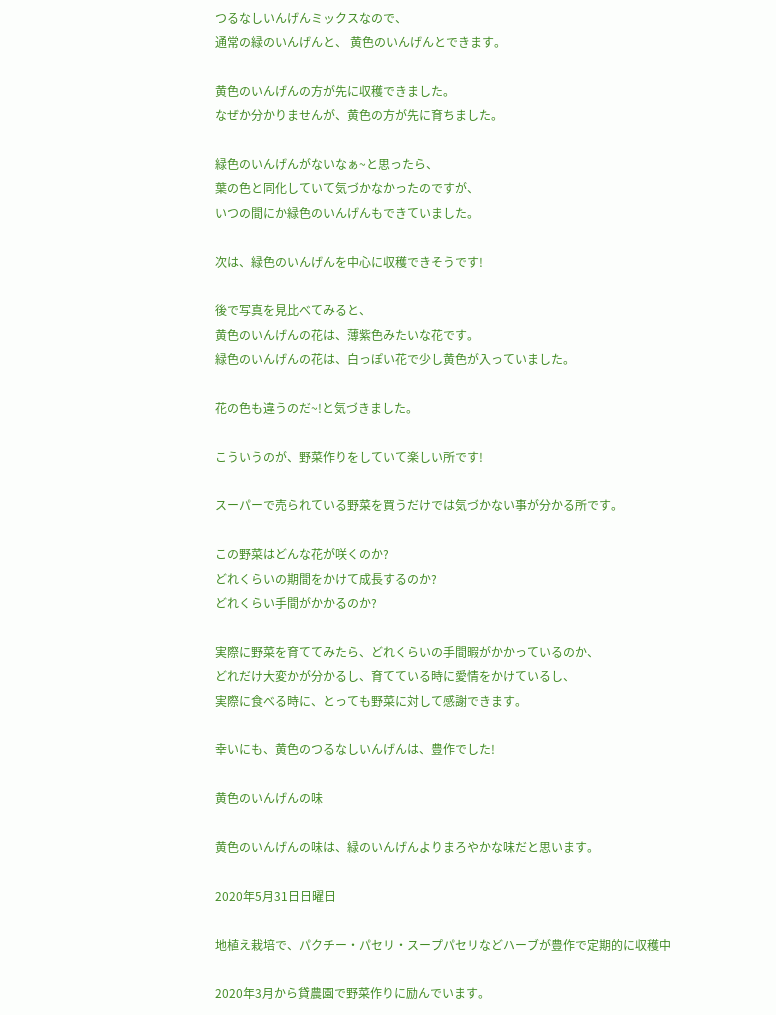つるなしいんげんミックスなので、
通常の緑のいんげんと、 黄色のいんげんとできます。

黄色のいんげんの方が先に収穫できました。
なぜか分かりませんが、黄色の方が先に育ちました。

緑色のいんげんがないなぁ~と思ったら、
葉の色と同化していて気づかなかったのですが、
いつの間にか緑色のいんげんもできていました。

次は、緑色のいんげんを中心に収穫できそうです!

後で写真を見比べてみると、
黄色のいんげんの花は、薄紫色みたいな花です。
緑色のいんげんの花は、白っぽい花で少し黄色が入っていました。

花の色も違うのだ~!と気づきました。

こういうのが、野菜作りをしていて楽しい所です!

スーパーで売られている野菜を買うだけでは気づかない事が分かる所です。

この野菜はどんな花が咲くのか?
どれくらいの期間をかけて成長するのか?
どれくらい手間がかかるのか?

実際に野菜を育ててみたら、どれくらいの手間暇がかかっているのか、
どれだけ大変かが分かるし、育てている時に愛情をかけているし、
実際に食べる時に、とっても野菜に対して感謝できます。

幸いにも、黄色のつるなしいんげんは、豊作でした!

黄色のいんげんの味

黄色のいんげんの味は、緑のいんげんよりまろやかな味だと思います。

2020年5月31日日曜日

地植え栽培で、パクチー・パセリ・スープパセリなどハーブが豊作で定期的に収穫中

2020年3月から貸農園で野菜作りに励んでいます。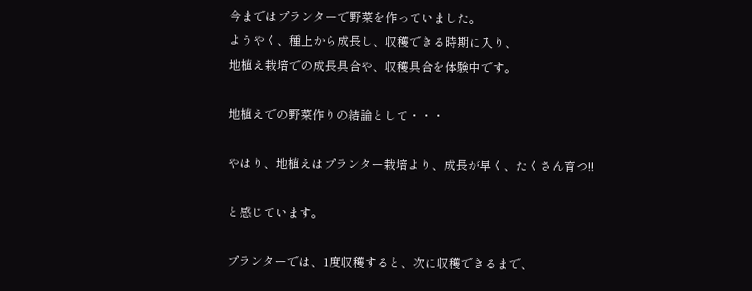今まではプランターで野菜を作っていました。
ようやく、種上から成長し、収穫できる時期に入り、
地植え栽培での成長具合や、収穫具合を体験中です。

地植えでの野菜作りの結論として・・・

やはり、地植えはプランター栽培より、成長が早く、たくさん育つ!!

と感じています。

プランターでは、1度収穫すると、次に収穫できるまで、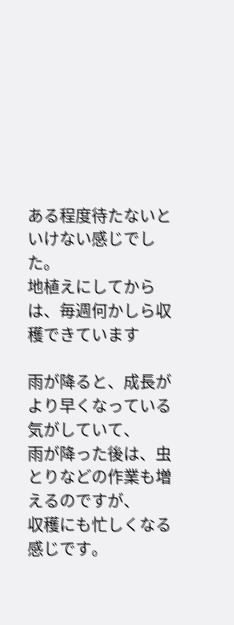ある程度待たないといけない感じでした。
地植えにしてからは、毎週何かしら収穫できています

雨が降ると、成長がより早くなっている気がしていて、
雨が降った後は、虫とりなどの作業も増えるのですが、
収穫にも忙しくなる感じです。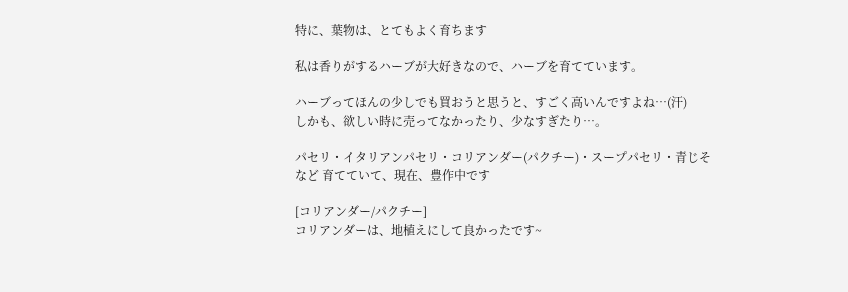特に、葉物は、とてもよく育ちます

私は香りがするハーブが大好きなので、ハーブを育てています。

ハーブってほんの少しでも買おうと思うと、すごく高いんですよね…(汗)
しかも、欲しい時に売ってなかったり、少なすぎたり…。

パセリ・イタリアンパセリ・コリアンダー(パクチー)・スープパセリ・青じそ
など 育てていて、現在、豊作中です

[コリアンダー/パクチー]
コリアンダーは、地植えにして良かったです~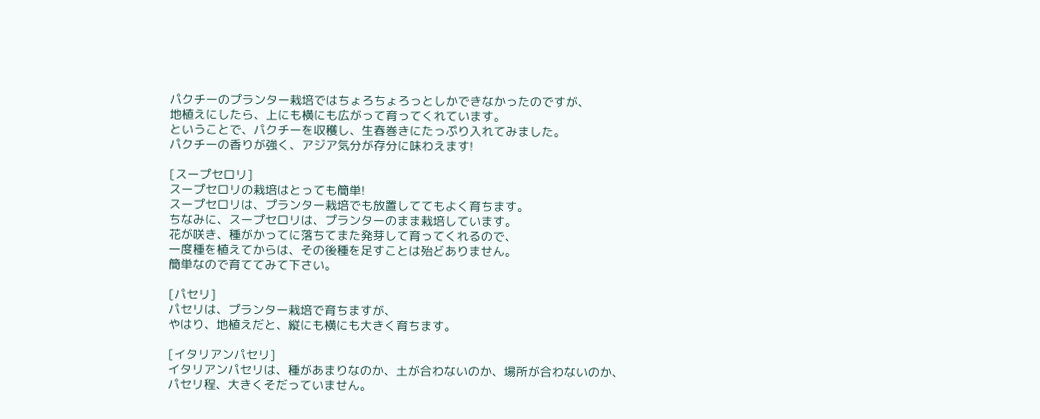パクチーのプランター栽培ではちょろちょろっとしかできなかったのですが、
地植えにしたら、上にも横にも広がって育ってくれています。
ということで、パクチーを収穫し、生春巻きにたっぷり入れてみました。
パクチーの香りが強く、アジア気分が存分に味わえます!

[スープセロリ]
スープセロリの栽培はとっても簡単!
スープセロリは、プランター栽培でも放置しててもよく育ちます。
ちなみに、スープセロリは、プランターのまま栽培しています。
花が咲き、種がかってに落ちてまた発芽して育ってくれるので、
一度種を植えてからは、その後種を足すことは殆どありません。
簡単なので育ててみて下さい。

[パセリ]
パセリは、プランター栽培で育ちますが、
やはり、地植えだと、縦にも横にも大きく育ちます。

[イタリアンパセリ]
イタリアンパセリは、種があまりなのか、土が合わないのか、場所が合わないのか、
パセリ程、大きくそだっていません。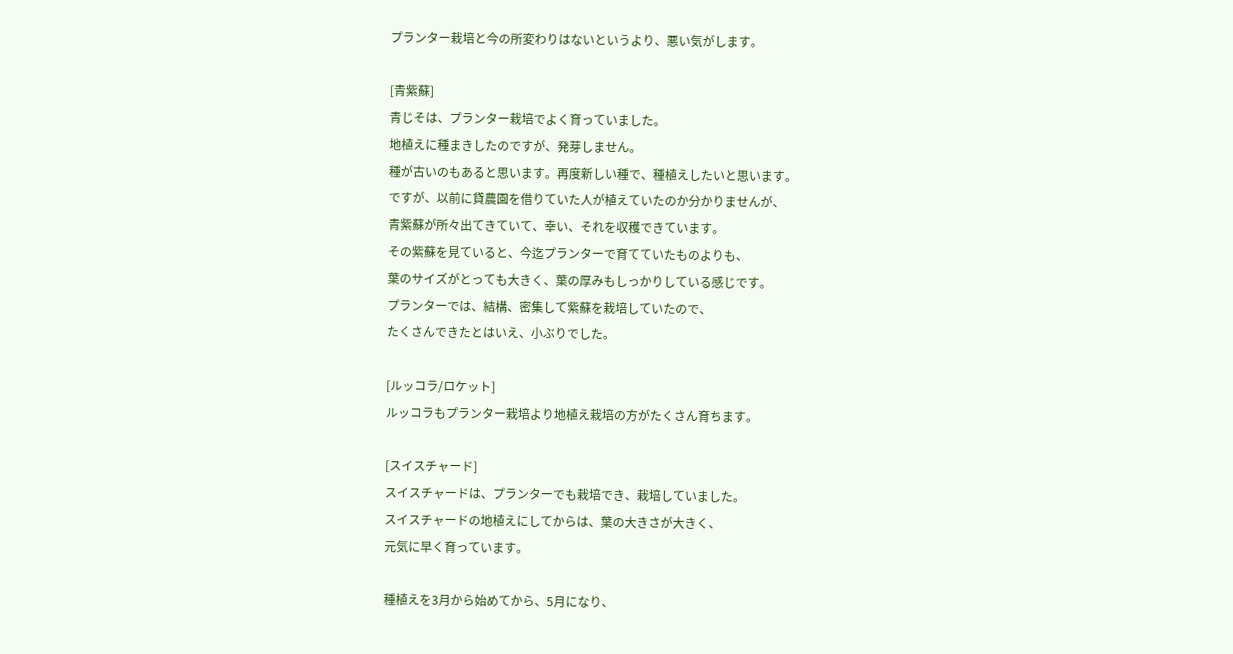プランター栽培と今の所変わりはないというより、悪い気がします。

[青紫蘇]
青じそは、プランター栽培でよく育っていました。
地植えに種まきしたのですが、発芽しません。
種が古いのもあると思います。再度新しい種で、種植えしたいと思います。
ですが、以前に貸農園を借りていた人が植えていたのか分かりませんが、
青紫蘇が所々出てきていて、幸い、それを収穫できています。
その紫蘇を見ていると、今迄プランターで育てていたものよりも、
葉のサイズがとっても大きく、葉の厚みもしっかりしている感じです。
プランターでは、結構、密集して紫蘇を栽培していたので、
たくさんできたとはいえ、小ぶりでした。

[ルッコラ/ロケット]
ルッコラもプランター栽培より地植え栽培の方がたくさん育ちます。

[スイスチャード]
スイスチャードは、プランターでも栽培でき、栽培していました。
スイスチャードの地植えにしてからは、葉の大きさが大きく、
元気に早く育っています。

種植えを3月から始めてから、5月になり、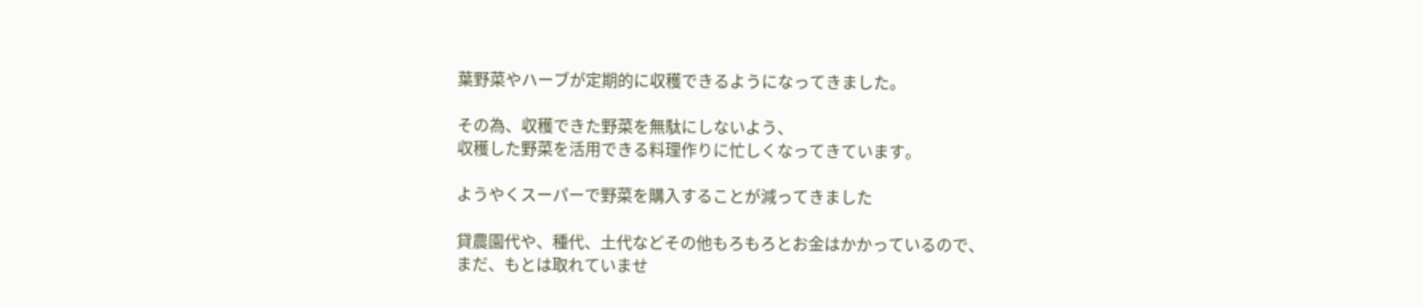葉野菜やハーブが定期的に収穫できるようになってきました。

その為、収穫できた野菜を無駄にしないよう、
収穫した野菜を活用できる料理作りに忙しくなってきています。

ようやくスーパーで野菜を購入することが減ってきました

貸農園代や、種代、土代などその他もろもろとお金はかかっているので、
まだ、もとは取れていませ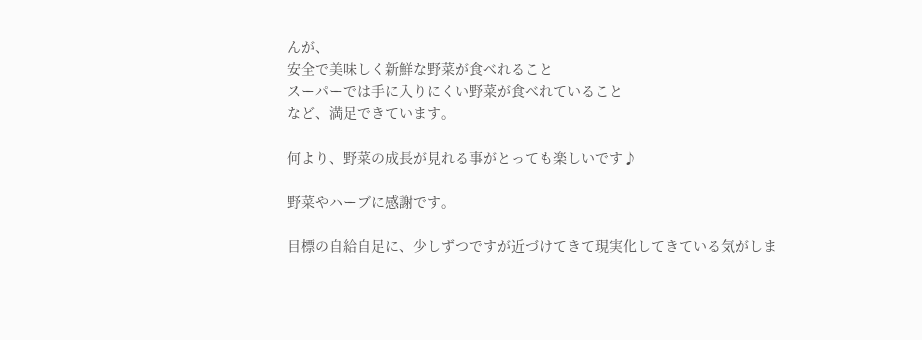んが、
安全で美味しく新鮮な野菜が食べれること
スーパーでは手に入りにくい野菜が食べれていること
など、満足できています。

何より、野菜の成長が見れる事がとっても楽しいです♪

野菜やハーブに感謝です。

目標の自給自足に、少しずつですが近づけてきて現実化してきている気がしま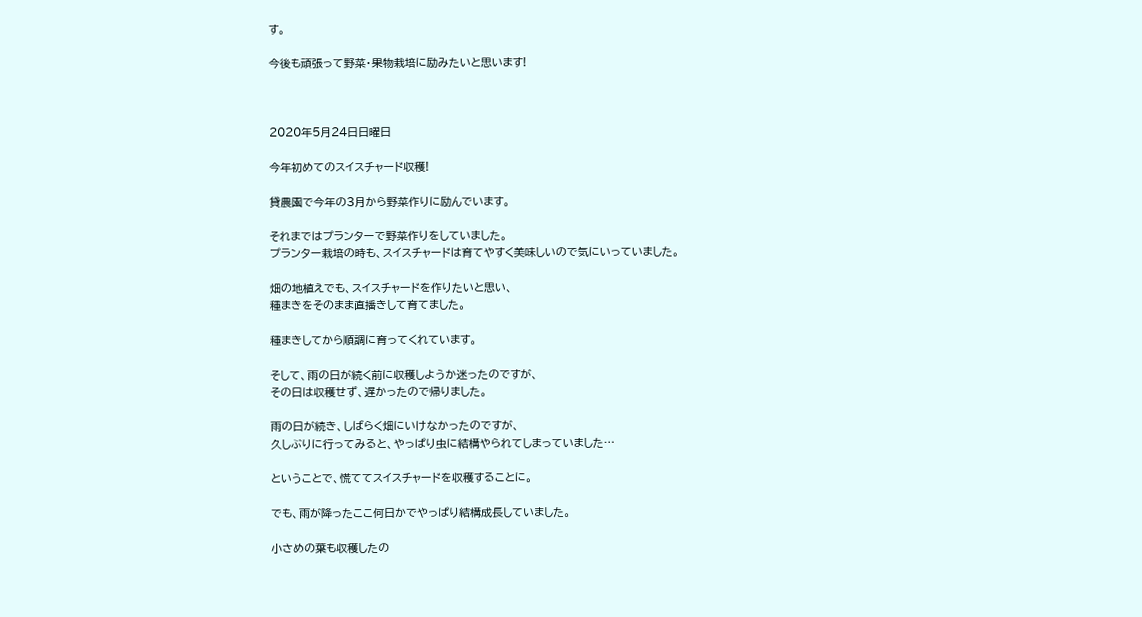す。

今後も頑張って野菜・果物栽培に励みたいと思います!



2020年5月24日日曜日

今年初めてのスイスチャード収穫!

貸農園で今年の3月から野菜作りに励んでいます。

それまではプランターで野菜作りをしていました。
プランター栽培の時も、スイスチャードは育てやすく美味しいので気にいっていました。

畑の地植えでも、スイスチャードを作りたいと思い、
種まきをそのまま直播きして育てました。

種まきしてから順調に育ってくれています。

そして、雨の日が続く前に収穫しようか迷ったのですが、
その日は収穫せず、遅かったので帰りました。

雨の日が続き、しばらく畑にいけなかったのですが、
久しぶりに行ってみると、やっぱり虫に結構やられてしまっていました…

ということで、慌ててスイスチャードを収穫することに。

でも、雨が降ったここ何日かでやっぱり結構成長していました。

小さめの葉も収穫したの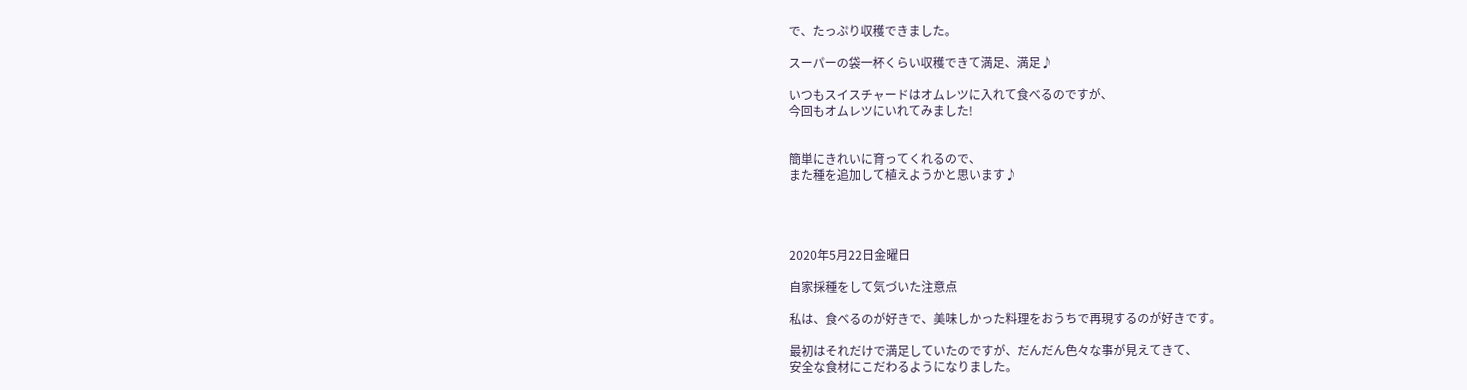で、たっぷり収穫できました。

スーパーの袋一杯くらい収穫できて満足、満足♪

いつもスイスチャードはオムレツに入れて食べるのですが、
今回もオムレツにいれてみました!


簡単にきれいに育ってくれるので、
また種を追加して植えようかと思います♪




2020年5月22日金曜日

自家採種をして気づいた注意点

私は、食べるのが好きで、美味しかった料理をおうちで再現するのが好きです。

最初はそれだけで満足していたのですが、だんだん色々な事が見えてきて、
安全な食材にこだわるようになりました。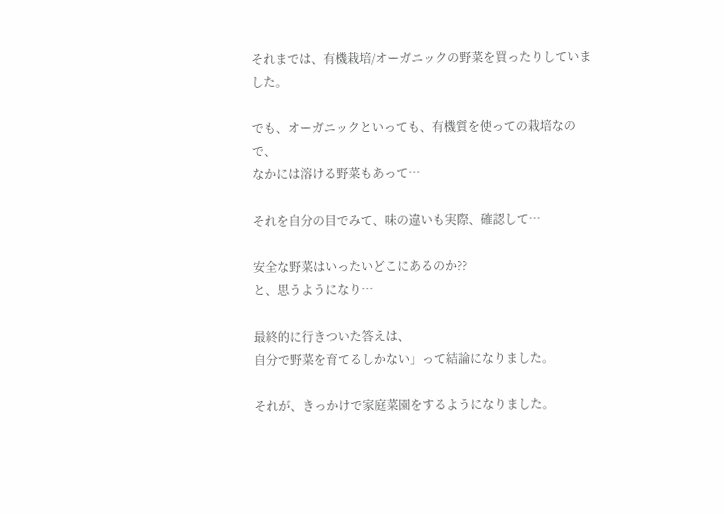それまでは、有機栽培/オーガニックの野菜を買ったりしていました。

でも、オーガニックといっても、有機質を使っての栽培なので、
なかには溶ける野菜もあって…

それを自分の目でみて、味の違いも実際、確認して…

安全な野菜はいったいどこにあるのか??
と、思うようになり…

最終的に行きついた答えは、
自分で野菜を育てるしかない」って結論になりました。

それが、きっかけで家庭菜園をするようになりました。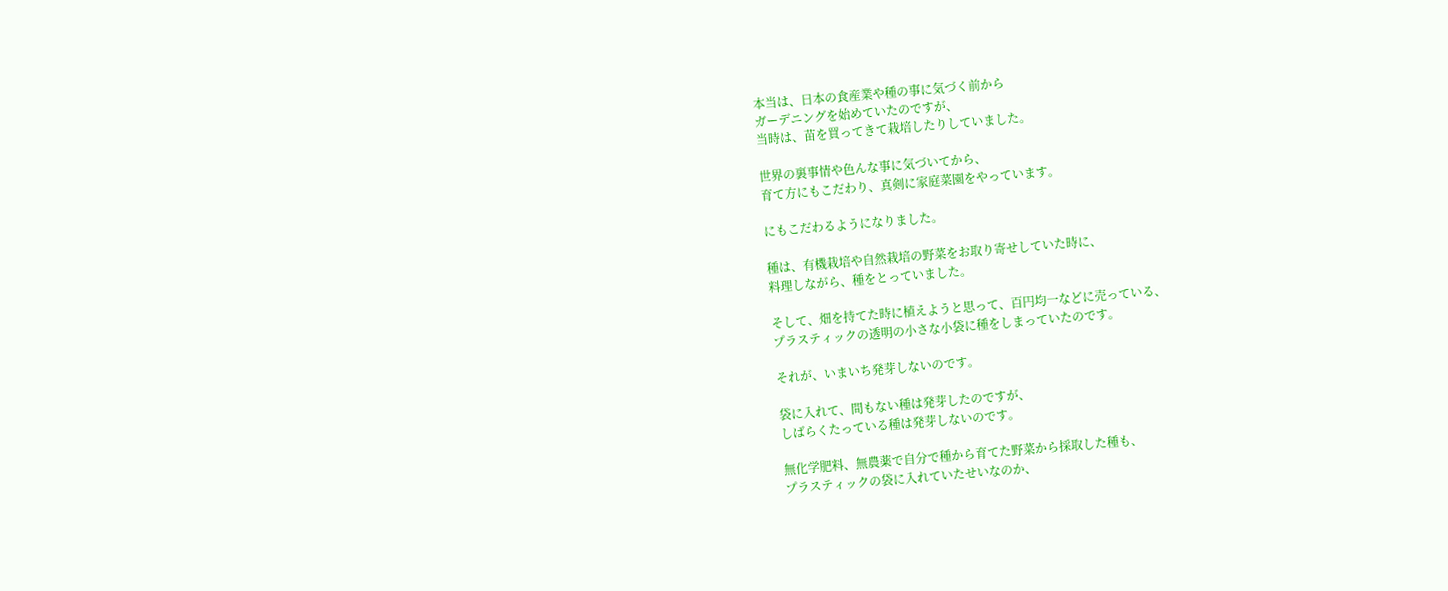本当は、日本の食産業や種の事に気づく前から
ガーデニングを始めていたのですが、
当時は、苗を買ってきて栽培したりしていました。

世界の裏事情や色んな事に気づいてから、
育て方にもこだわり、真剣に家庭菜園をやっています。

にもこだわるようになりました。

種は、有機栽培や自然栽培の野菜をお取り寄せしていた時に、
料理しながら、種をとっていました。

そして、畑を持てた時に植えようと思って、百円均一などに売っている、
プラスティックの透明の小さな小袋に種をしまっていたのです。

それが、いまいち発芽しないのです。

袋に入れて、間もない種は発芽したのですが、
しばらくたっている種は発芽しないのです。

無化学肥料、無農薬で自分で種から育てた野菜から採取した種も、
プラスティックの袋に入れていたせいなのか、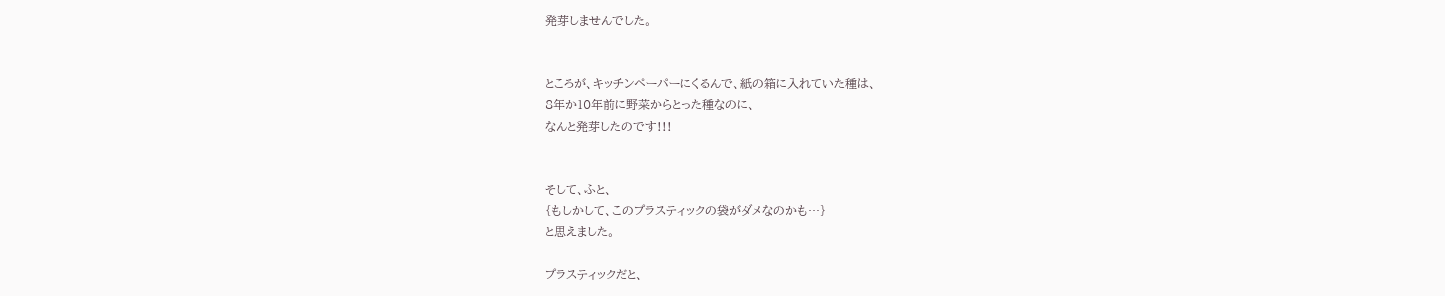発芽しませんでした。


ところが、キッチンペーパーにくるんで、紙の箱に入れていた種は、
8年か10年前に野菜からとった種なのに、
なんと発芽したのです!!!


そして、ふと、
{もしかして、このプラスティックの袋がダメなのかも…}
と思えました。

プラスティックだと、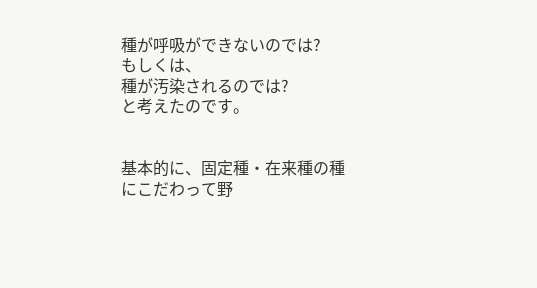種が呼吸ができないのでは?
もしくは、
種が汚染されるのでは?
と考えたのです。


基本的に、固定種・在来種の種にこだわって野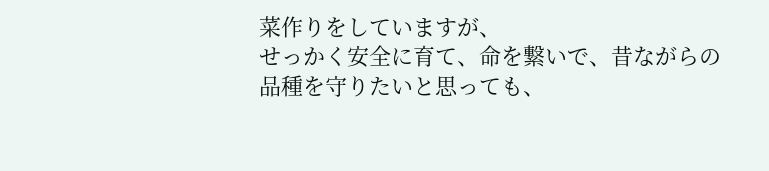菜作りをしていますが、
せっかく安全に育て、命を繋いで、昔ながらの品種を守りたいと思っても、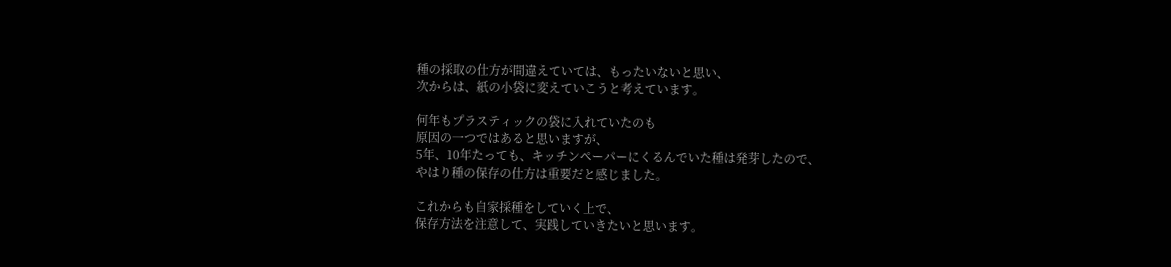種の採取の仕方が間違えていては、もったいないと思い、
次からは、紙の小袋に変えていこうと考えています。

何年もプラスティックの袋に入れていたのも
原因の一つではあると思いますが、
5年、10年たっても、キッチンペーパーにくるんでいた種は発芽したので、
やはり種の保存の仕方は重要だと感じました。

これからも自家採種をしていく上で、
保存方法を注意して、実践していきたいと思います。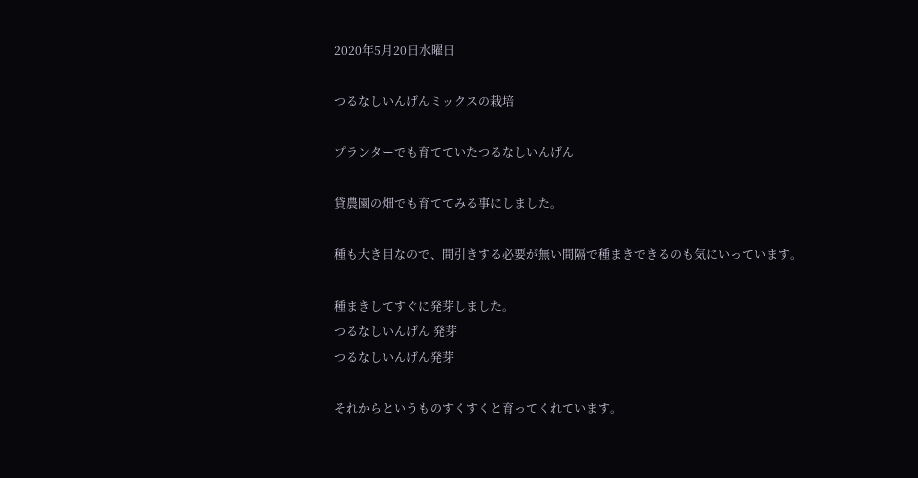2020年5月20日水曜日

つるなしいんげんミックスの栽培

プランターでも育てていたつるなしいんげん

貸農園の畑でも育ててみる事にしました。

種も大き目なので、間引きする必要が無い間隔で種まきできるのも気にいっています。

種まきしてすぐに発芽しました。
つるなしいんげん 発芽
つるなしいんげん発芽

それからというものすくすくと育ってくれています。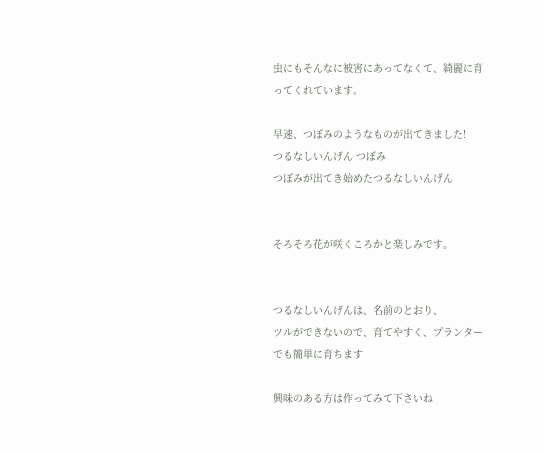虫にもそんなに被害にあってなくて、綺麗に育ってくれています。

早速、つぼみのようなものが出てきました!
つるなしいんげん つぼみ
つぼみが出てき始めたつるなしいんげん


そろそろ花が咲くころかと楽しみです。


つるなしいんげんは、名前のとおり、
ツルができないので、育てやすく、プランターでも簡単に育ちます

興味のある方は作ってみて下さいね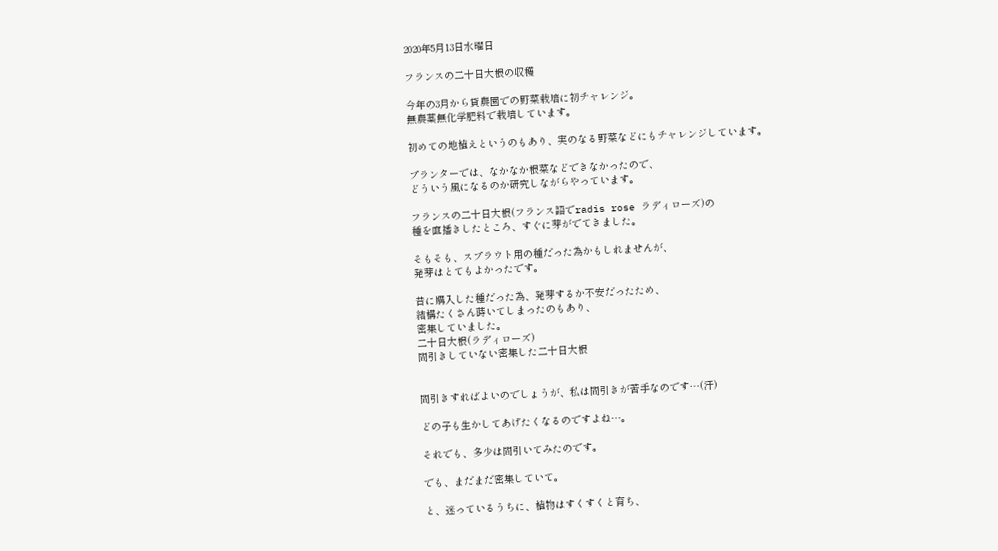2020年5月13日水曜日

フランスの二十日大根の収穫

今年の3月から貸農園での野菜栽培に初チャレンジ。
無農薬無化学肥料で栽培しています。

初めての地植えというのもあり、実のなる野菜などにもチャレンジしています。

プランターでは、なかなか根菜などできなかったので、
どういう風になるのか研究しながらやっています。

フランスの二十日大根(フランス語でradis rose ラディローズ)の
種を直播きしたところ、すぐに芽がでてきました。

そもそも、スプラウト用の種だった為かもしれませんが、
発芽はとてもよかったです。

昔に購入した種だった為、発芽するか不安だったため、
結構たくさん蒔いてしまったのもあり、
密集していました。
二十日大根(ラディローズ)
間引きしていない密集した二十日大根


間引きすればよいのでしょうが、私は間引きが苦手なのです…(汗)

どの子も生かしてあげたくなるのですよね…。

それでも、多少は間引いてみたのです。

でも、まだまだ密集していて。

と、迷っているうちに、植物はすくすくと育ち、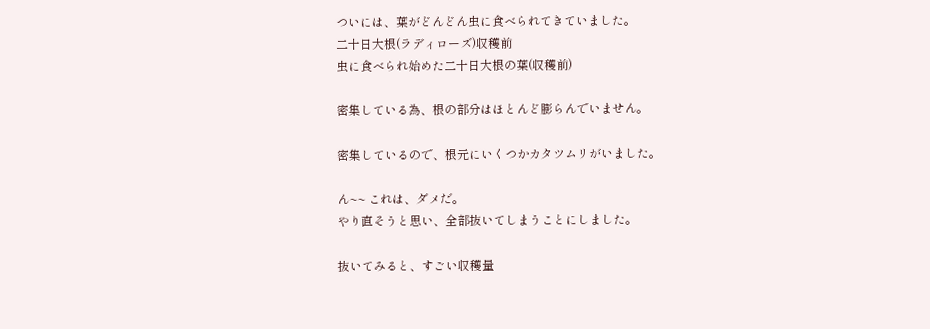ついには、葉がどんどん虫に食べられてきていました。
二十日大根(ラディローズ)収穫前
虫に食べられ始めた二十日大根の葉(収穫前)

密集している為、根の部分はほとんど膨らんでいません。

密集しているので、根元にいくつかカタツムリがいました。

ん~~ これは、ダメだ。
やり直そうと思い、全部抜いてしまうことにしました。

抜いてみると、すごい収穫量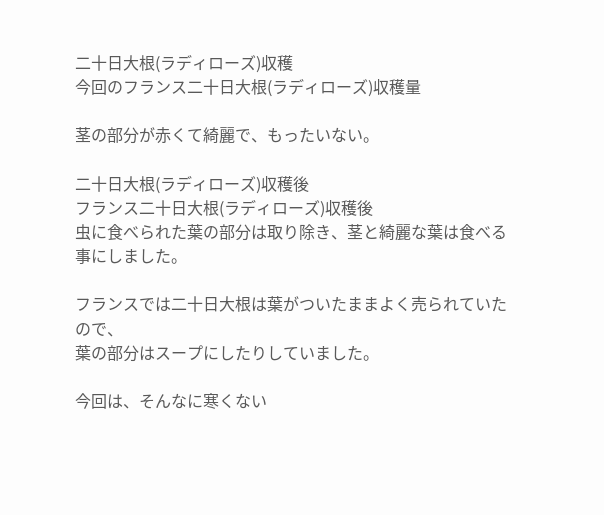二十日大根(ラディローズ)収穫
今回のフランス二十日大根(ラディローズ)収穫量

茎の部分が赤くて綺麗で、もったいない。

二十日大根(ラディローズ)収穫後
フランス二十日大根(ラディローズ)収穫後
虫に食べられた葉の部分は取り除き、茎と綺麗な葉は食べる事にしました。

フランスでは二十日大根は葉がついたままよく売られていたので、
葉の部分はスープにしたりしていました。

今回は、そんなに寒くない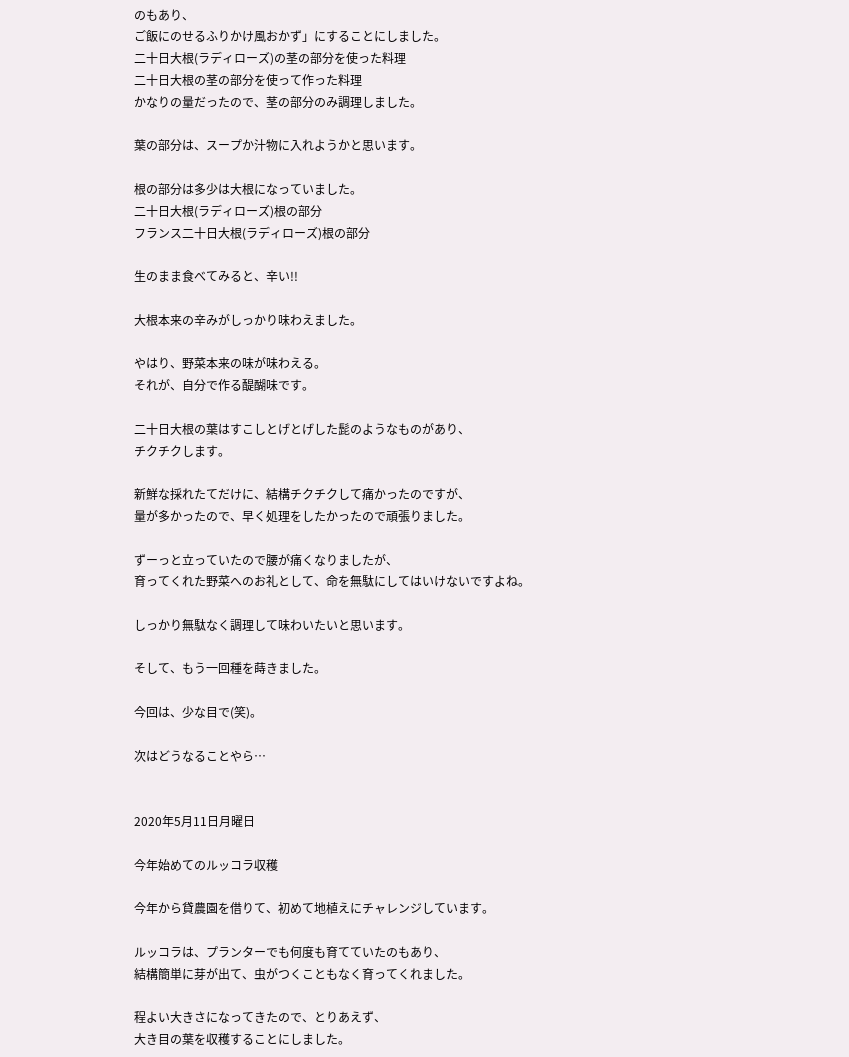のもあり、
ご飯にのせるふりかけ風おかず」にすることにしました。
二十日大根(ラディローズ)の茎の部分を使った料理
二十日大根の茎の部分を使って作った料理
かなりの量だったので、茎の部分のみ調理しました。

葉の部分は、スープか汁物に入れようかと思います。

根の部分は多少は大根になっていました。
二十日大根(ラディローズ)根の部分
フランス二十日大根(ラディローズ)根の部分

生のまま食べてみると、辛い!!

大根本来の辛みがしっかり味わえました。

やはり、野菜本来の味が味わえる。
それが、自分で作る醍醐味です。

二十日大根の葉はすこしとげとげした髭のようなものがあり、
チクチクします。

新鮮な採れたてだけに、結構チクチクして痛かったのですが、
量が多かったので、早く処理をしたかったので頑張りました。

ずーっと立っていたので腰が痛くなりましたが、
育ってくれた野菜へのお礼として、命を無駄にしてはいけないですよね。

しっかり無駄なく調理して味わいたいと思います。

そして、もう一回種を蒔きました。

今回は、少な目で(笑)。

次はどうなることやら…


2020年5月11日月曜日

今年始めてのルッコラ収穫

今年から貸農園を借りて、初めて地植えにチャレンジしています。

ルッコラは、プランターでも何度も育てていたのもあり、
結構簡単に芽が出て、虫がつくこともなく育ってくれました。

程よい大きさになってきたので、とりあえず、
大き目の葉を収穫することにしました。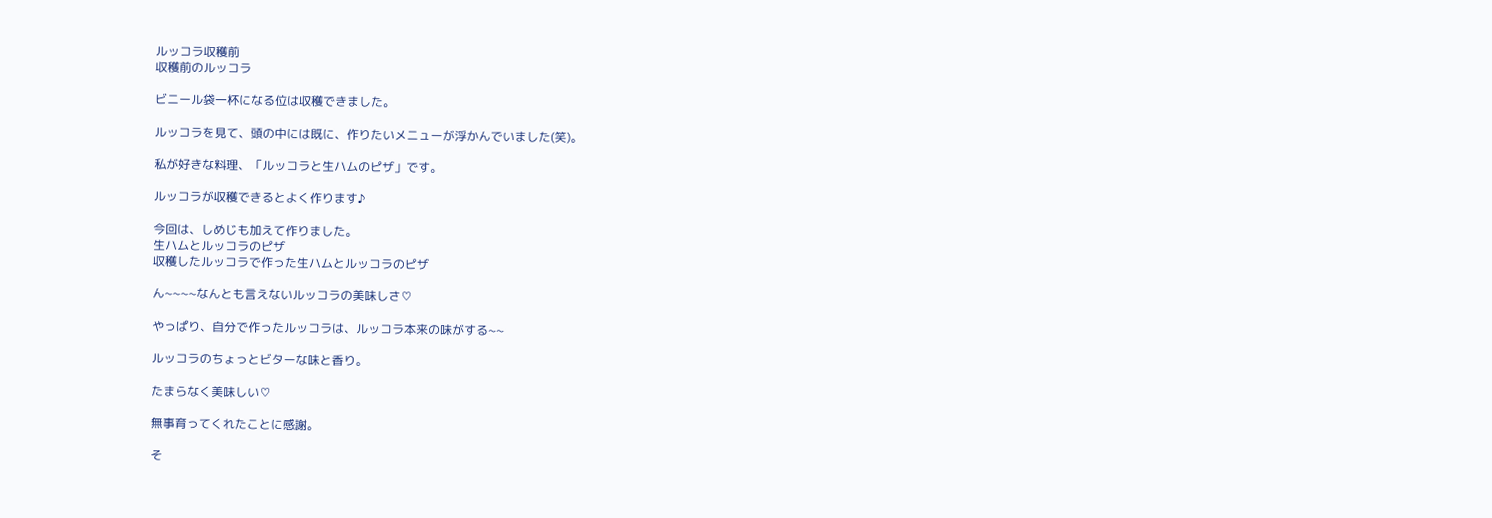ルッコラ収穫前
収穫前のルッコラ

ビニール袋一杯になる位は収穫できました。

ルッコラを見て、頭の中には既に、作りたいメニューが浮かんでいました(笑)。

私が好きな料理、「ルッコラと生ハムのピザ」です。

ルッコラが収穫できるとよく作ります♪

今回は、しめじも加えて作りました。
生ハムとルッコラのピザ
収穫したルッコラで作った生ハムとルッコラのピザ

ん~~~~なんとも言えないルッコラの美味しさ♡

やっぱり、自分で作ったルッコラは、ルッコラ本来の味がする~~

ルッコラのちょっとビターな味と香り。

たまらなく美味しい♡

無事育ってくれたことに感謝。

そ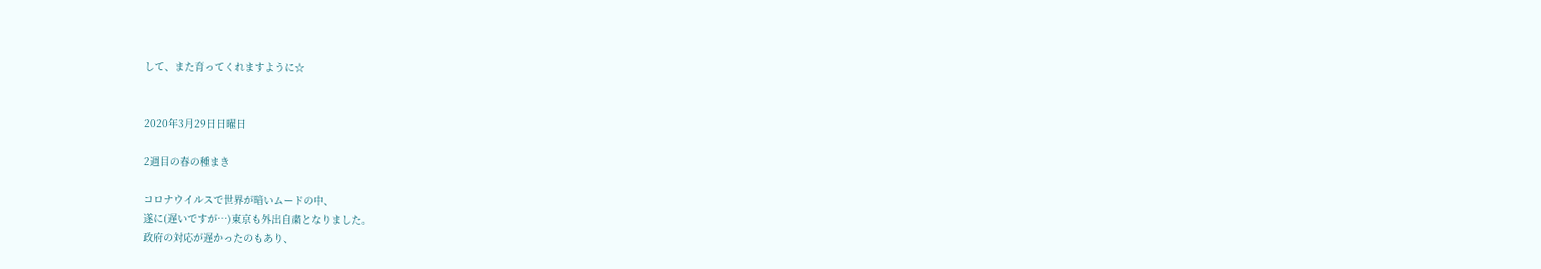して、また育ってくれますように☆


2020年3月29日日曜日

2週目の春の種まき

コロナウイルスで世界が暗いムードの中、
遂に(遅いですが…)東京も外出自粛となりました。
政府の対応が遅かったのもあり、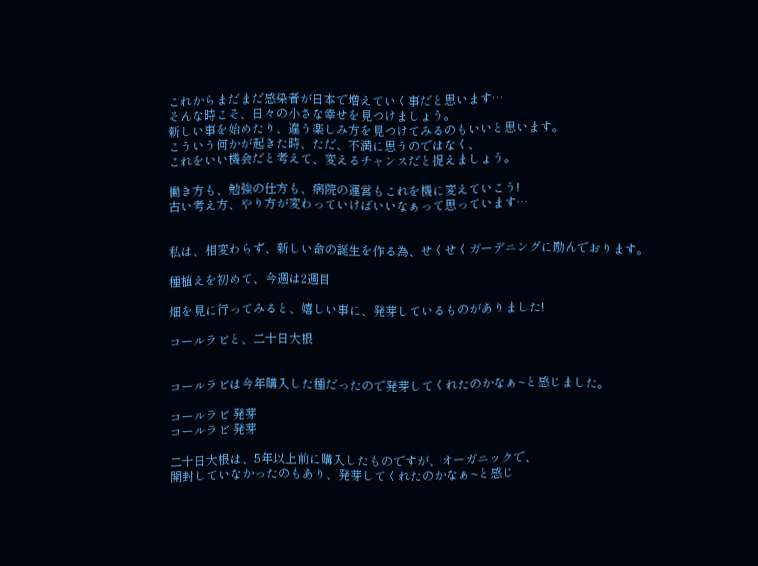これからまだまだ感染者が日本で増えていく事だと思います…
そんな時こそ、日々の小さな幸せを見つけましょう。
新しい事を始めたり、違う楽しみ方を見つけてみるのもいいと思います。
こういう何かが起きた時、ただ、不満に思うのではなく、
これをいい機会だと考えて、変えるチャンスだと捉えましょう。

働き方も、勉強の仕方も、病院の運営もこれを機に変えていこう!
古い考え方、やり方が変わっていけばいいなぁって思っています…


私は、相変わらず、新しい命の誕生を作る為、せくせくガーデニングに励んでおります。

種植えを初めて、今週は2週目

畑を見に行ってみると、嬉しい事に、発芽しているものがありました!

コールラビと、二十日大根


コールラビは今年購入した種だったので発芽してくれたのかなぁ~と感じました。

コールラビ 発芽
コールラビ 発芽

二十日大根は、5年以上前に購入したものですが、オーガニックで、
開封していなかったのもあり、発芽してくれたのかなぁ~と感じ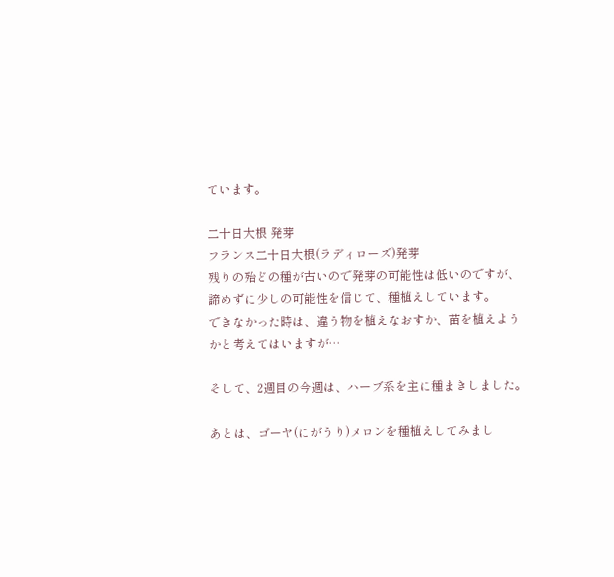ています。

二十日大根 発芽
フランス二十日大根(ラディローズ)発芽
残りの殆どの種が古いので発芽の可能性は低いのですが、
諦めずに少しの可能性を信じて、種植えしています。
できなかった時は、違う物を植えなおすか、苗を植えようかと考えてはいますが…

そして、2週目の今週は、ハーブ系を主に種まきしました。

あとは、ゴーヤ(にがうり)メロンを種植えしてみまし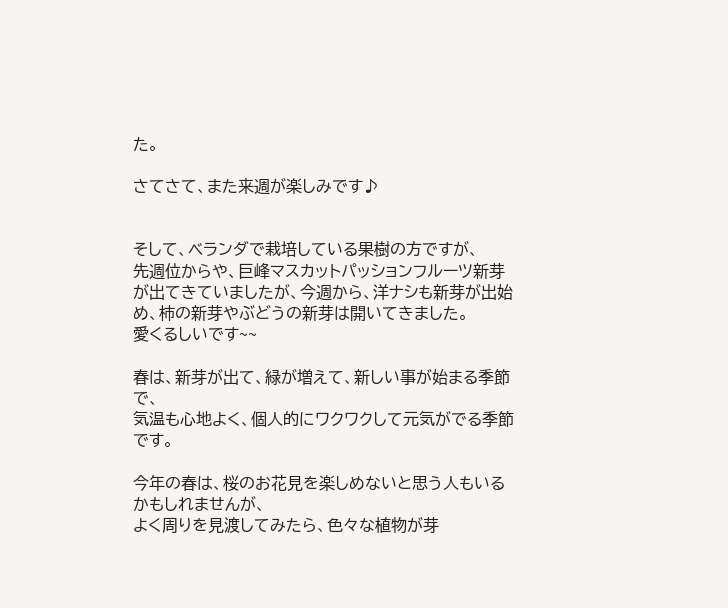た。

さてさて、また来週が楽しみです♪


そして、ベランダで栽培している果樹の方ですが、
先週位からや、巨峰マスカットパッションフルーツ新芽が出てきていましたが、今週から、洋ナシも新芽が出始め、柿の新芽やぶどうの新芽は開いてきました。
愛くるしいです~~

春は、新芽が出て、緑が増えて、新しい事が始まる季節で、
気温も心地よく、個人的にワクワクして元気がでる季節です。

今年の春は、桜のお花見を楽しめないと思う人もいるかもしれませんが、
よく周りを見渡してみたら、色々な植物が芽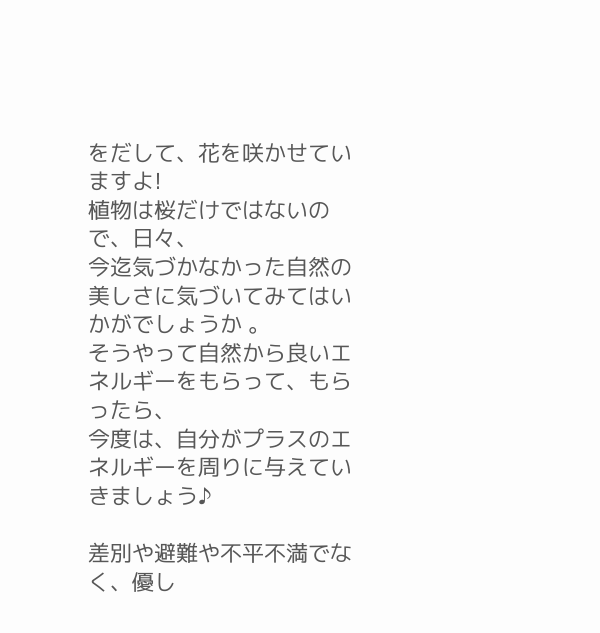をだして、花を咲かせていますよ!
植物は桜だけではないので、日々、
今迄気づかなかった自然の美しさに気づいてみてはいかがでしょうか 。
そうやって自然から良いエネルギーをもらって、もらったら、
今度は、自分がプラスのエネルギーを周りに与えていきましょう♪

差別や避難や不平不満でなく、優し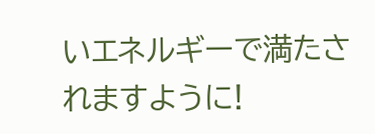いエネルギーで満たされますように!